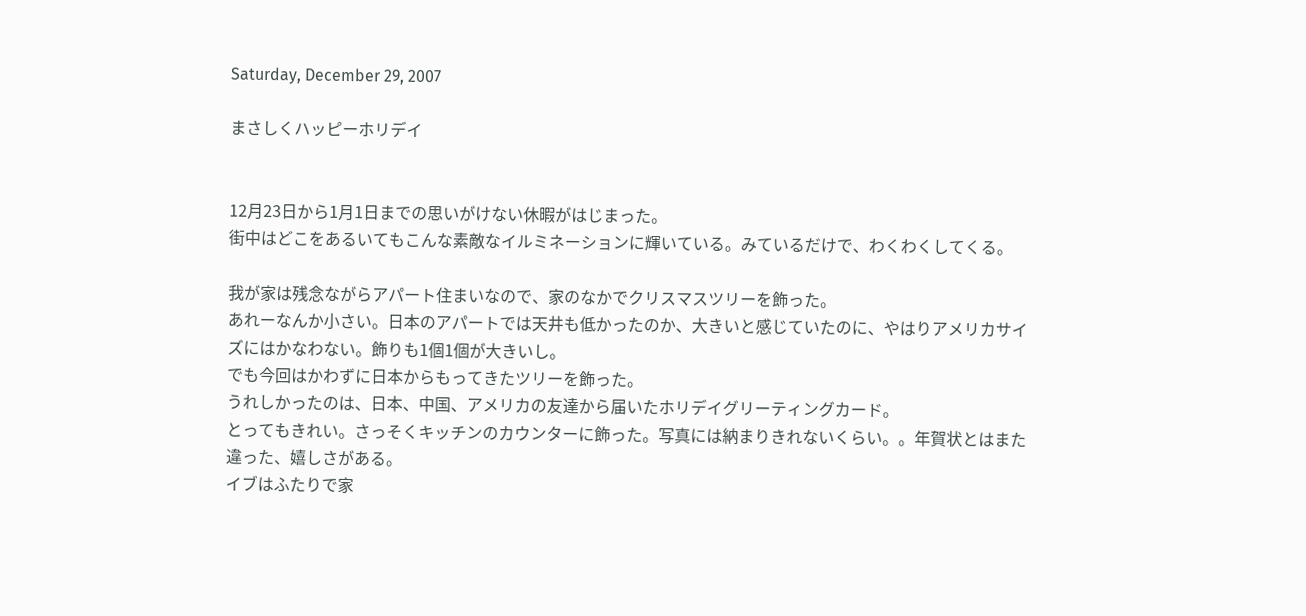Saturday, December 29, 2007

まさしくハッピーホリデイ


12月23日から1月1日までの思いがけない休暇がはじまった。
街中はどこをあるいてもこんな素敵なイルミネーションに輝いている。みているだけで、わくわくしてくる。

我が家は残念ながらアパート住まいなので、家のなかでクリスマスツリーを飾った。
あれーなんか小さい。日本のアパートでは天井も低かったのか、大きいと感じていたのに、やはりアメリカサイズにはかなわない。飾りも1個1個が大きいし。
でも今回はかわずに日本からもってきたツリーを飾った。
うれしかったのは、日本、中国、アメリカの友達から届いたホリデイグリーティングカード。
とってもきれい。さっそくキッチンのカウンターに飾った。写真には納まりきれないくらい。。年賀状とはまた違った、嬉しさがある。
イブはふたりで家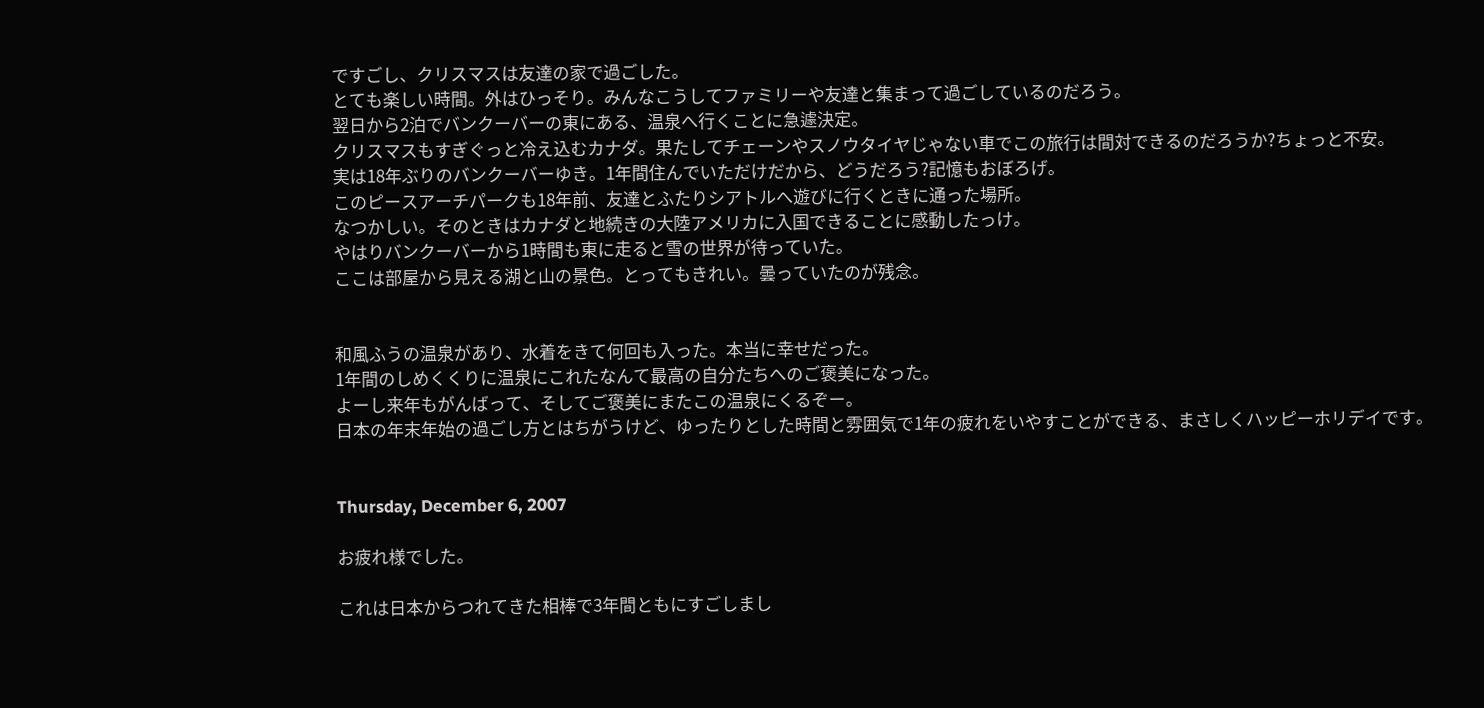ですごし、クリスマスは友達の家で過ごした。
とても楽しい時間。外はひっそり。みんなこうしてファミリーや友達と集まって過ごしているのだろう。
翌日から2泊でバンクーバーの東にある、温泉へ行くことに急遽決定。
クリスマスもすぎぐっと冷え込むカナダ。果たしてチェーンやスノウタイヤじゃない車でこの旅行は間対できるのだろうか?ちょっと不安。
実は18年ぶりのバンクーバーゆき。1年間住んでいただけだから、どうだろう?記憶もおぼろげ。
このピースアーチパークも18年前、友達とふたりシアトルへ遊びに行くときに通った場所。
なつかしい。そのときはカナダと地続きの大陸アメリカに入国できることに感動したっけ。
やはりバンクーバーから1時間も東に走ると雪の世界が待っていた。
ここは部屋から見える湖と山の景色。とってもきれい。曇っていたのが残念。


和風ふうの温泉があり、水着をきて何回も入った。本当に幸せだった。
1年間のしめくくりに温泉にこれたなんて最高の自分たちへのご褒美になった。
よーし来年もがんばって、そしてご褒美にまたこの温泉にくるぞー。
日本の年末年始の過ごし方とはちがうけど、ゆったりとした時間と雰囲気で1年の疲れをいやすことができる、まさしくハッピーホリデイです。


Thursday, December 6, 2007

お疲れ様でした。

これは日本からつれてきた相棒で3年間ともにすごしまし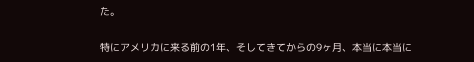た。

特にアメリカに来る前の1年、そしてきてからの9ヶ月、本当に本当に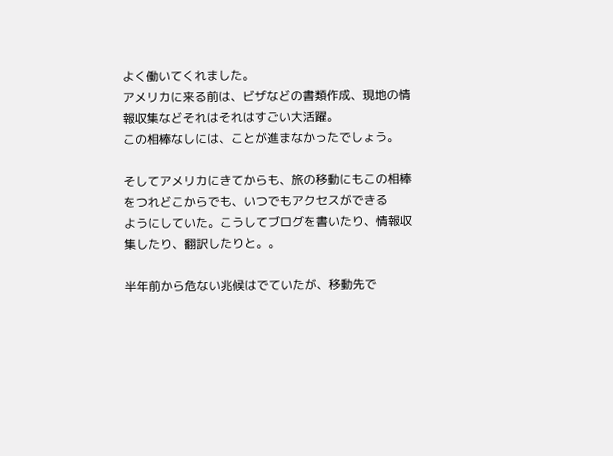よく働いてくれました。
アメリカに来る前は、ビザなどの書類作成、現地の情報収集などそれはそれはすごい大活躍。
この相棒なしには、ことが進まなかったでしょう。

そしてアメリカにきてからも、旅の移動にもこの相棒をつれどこからでも、いつでもアクセスができる
ようにしていた。こうしてブログを書いたり、情報収集したり、翻訳したりと。。

半年前から危ない兆候はでていたが、移動先で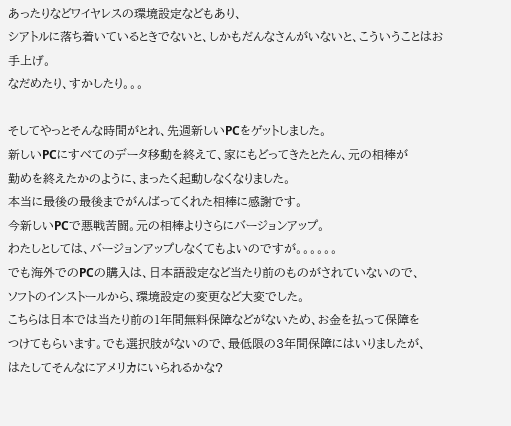あったりなどワイヤレスの環境設定などもあり、
シアトルに落ち着いているときでないと、しかもだんなさんがいないと、こういうことはお手上げ。
なだめたり、すかしたり。。。

そしてやっとそんな時間がとれ、先週新しいPCをゲットしました。
新しいPCにすべてのデータ移動を終えて、家にもどってきたとたん、元の相棒が
勤めを終えたかのように、まったく起動しなくなりました。
本当に最後の最後までがんばってくれた相棒に感謝です。
今新しいPCで悪戦苦闘。元の相棒よりさらにバージョンアップ。
わたしとしては、バージョンアップしなくてもよいのですが。。。。。。
でも海外でのPCの購入は、日本語設定など当たり前のものがされていないので、
ソフトのインストールから、環境設定の変更など大変でした。
こちらは日本では当たり前の1年間無料保障などがないため、お金を払って保障を
つけてもらいます。でも選択肢がないので、最低限の3年間保障にはいりましたが、
はたしてそんなにアメリカにいられるかな?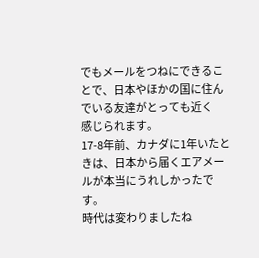でもメールをつねにできることで、日本やほかの国に住んでいる友達がとっても近く
感じられます。
17-8年前、カナダに1年いたときは、日本から届くエアメールが本当にうれしかったです。
時代は変わりましたね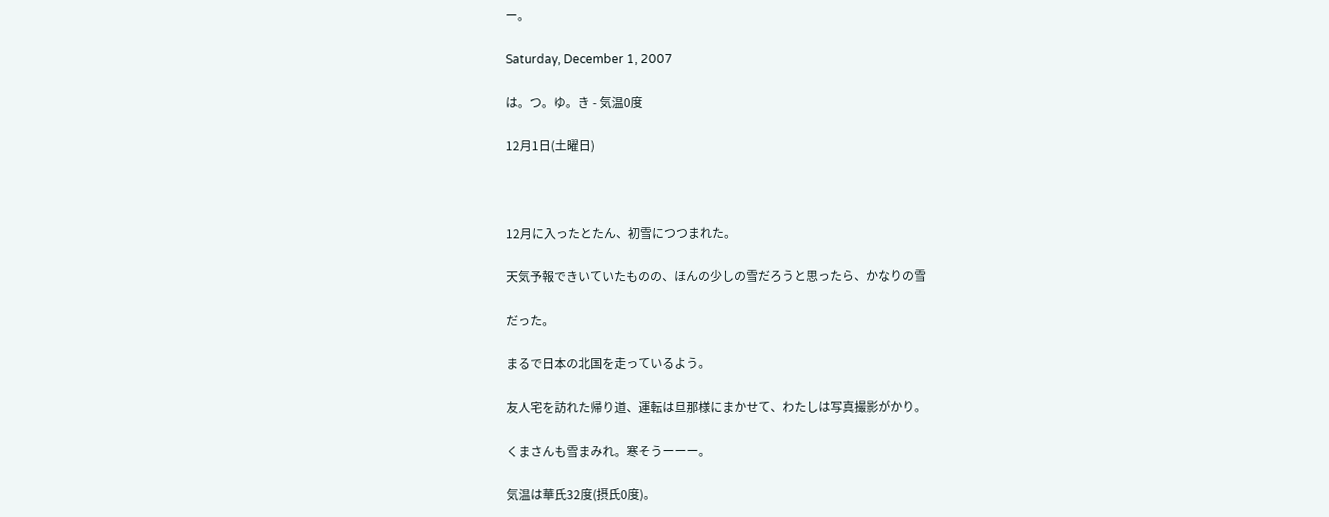ー。

Saturday, December 1, 2007

は。つ。ゆ。き - 気温0度

12月1日(土曜日)



12月に入ったとたん、初雪につつまれた。

天気予報できいていたものの、ほんの少しの雪だろうと思ったら、かなりの雪

だった。

まるで日本の北国を走っているよう。

友人宅を訪れた帰り道、運転は旦那様にまかせて、わたしは写真撮影がかり。

くまさんも雪まみれ。寒そうーーー。

気温は華氏32度(摂氏0度)。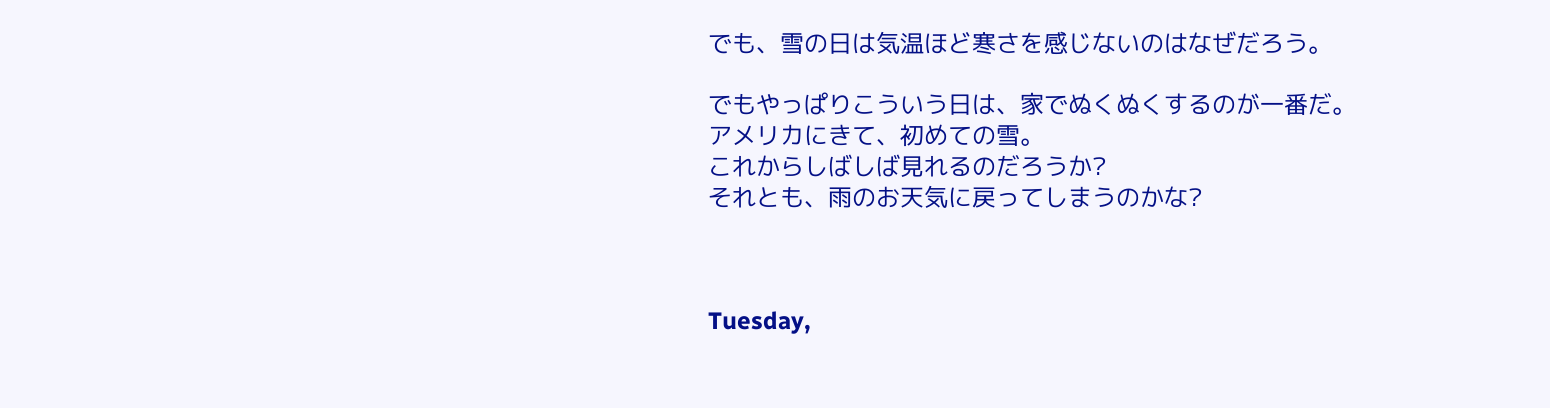でも、雪の日は気温ほど寒さを感じないのはなぜだろう。

でもやっぱりこういう日は、家でぬくぬくするのが一番だ。
アメリカにきて、初めての雪。
これからしばしば見れるのだろうか?
それとも、雨のお天気に戻ってしまうのかな?



Tuesday,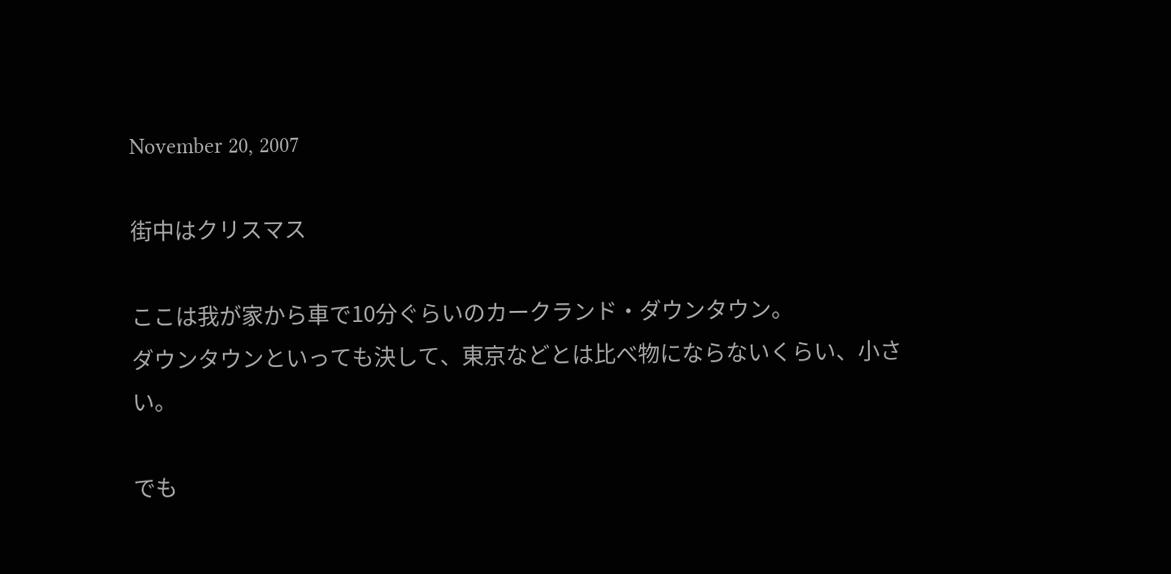November 20, 2007

街中はクリスマス

ここは我が家から車で10分ぐらいのカークランド・ダウンタウン。
ダウンタウンといっても決して、東京などとは比べ物にならないくらい、小さい。

でも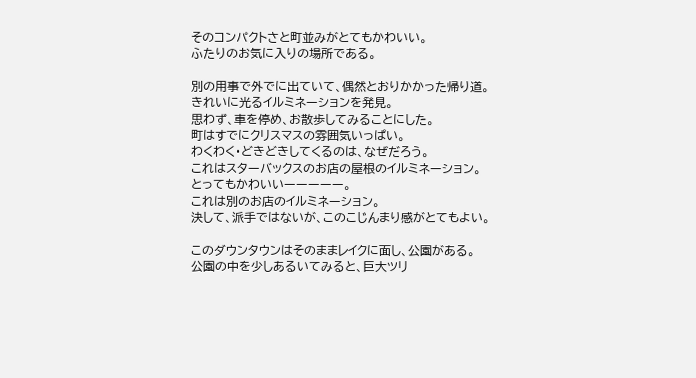そのコンパクトさと町並みがとてもかわいい。
ふたりのお気に入りの場所である。

別の用事で外でに出ていて、偶然とおりかかった帰り道。
きれいに光るイルミネーションを発見。
思わず、車を停め、お散歩してみることにした。
町はすでにクリスマスの雰囲気いっぱい。
わくわく・どきどきしてくるのは、なぜだろう。
これはスターバックスのお店の屋根のイルミネーション。
とってもかわいいーーーーー。
これは別のお店のイルミネーション。
決して、派手ではないが、このこじんまり感がとてもよい。

このダウンタウンはそのままレイクに面し、公園がある。
公園の中を少しあるいてみると、巨大ツリ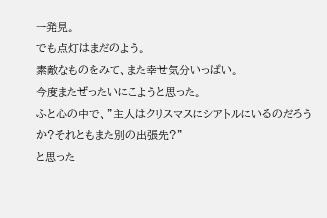ー発見。
でも点灯はまだのよう。
素敵なものをみて、また幸せ気分いっぱい。
今度またぜったいにこようと思った。
ふと心の中で、”主人はクリスマスにシアトルにいるのだろうか?それともまた別の出張先?”
と思った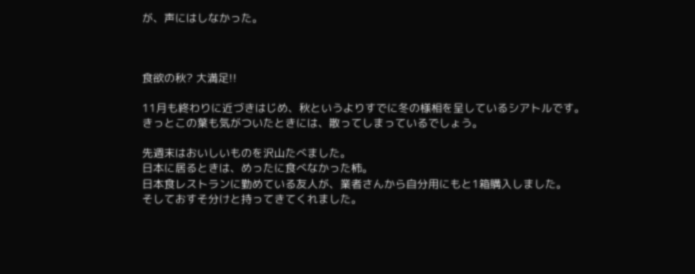が、声にはしなかった。



食欲の秋? 大満足!!

11月も終わりに近づきはじめ、秋というよりすでに冬の様相を呈しているシアトルです。
きっとこの葉も気がついたときには、散ってしまっているでしょう。

先週末はおいしいものを沢山たべました。
日本に居るときは、めったに食べなかった柿。
日本食レストランに勤めている友人が、業者さんから自分用にもと1箱購入しました。
そしておすそ分けと持ってきてくれました。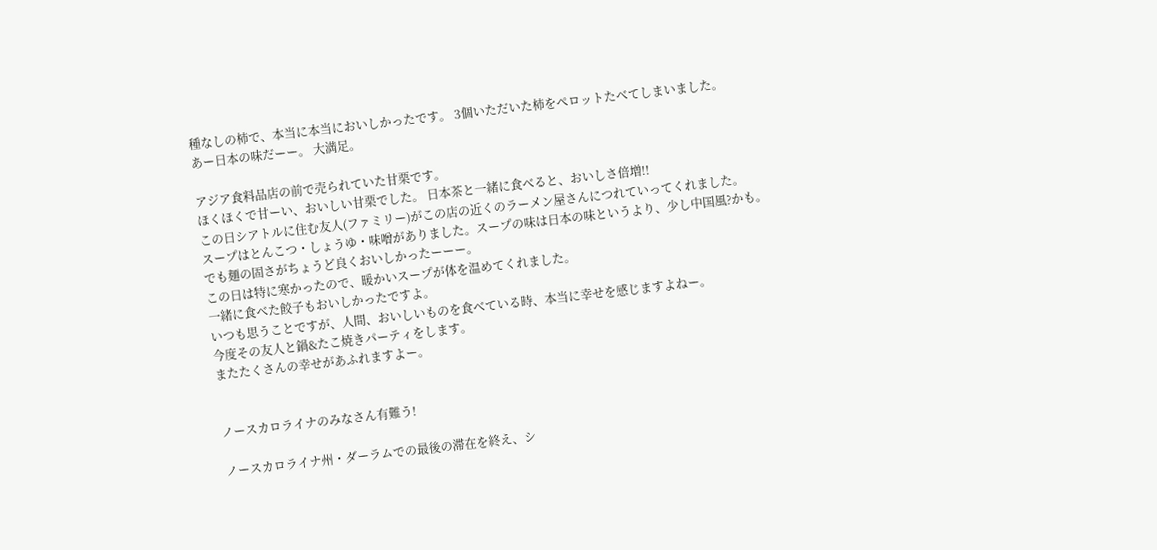種なしの柿で、本当に本当においしかったです。 3個いただいた柿をぺロットたべてしまいました。
あー日本の味だーー。 大満足。

アジア食料品店の前で売られていた甘栗です。
ほくほくで甘ーい、おいしい甘栗でした。 日本茶と一緒に食べると、おいしさ倍増!!
この日シアトルに住む友人(ファミリー)がこの店の近くのラーメン屋さんにつれていってくれました。
スープはとんこつ・しょうゆ・味噌がありました。スープの味は日本の味というより、少し中国風?かも。
でも麺の固さがちょうど良くおいしかったーーー。
この日は特に寒かったので、暖かいスープが体を温めてくれました。
一緒に食べた餃子もおいしかったですよ。
いつも思うことですが、人間、おいしいものを食べている時、本当に幸せを感じますよねー。
今度その友人と鍋&たこ焼きパーティをします。
またたくさんの幸せがあふれますよー。


ノースカロライナのみなさん有難う!

ノースカロライナ州・ダーラムでの最後の滞在を終え、シ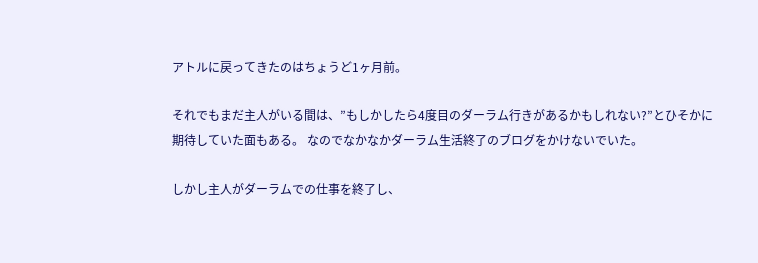アトルに戻ってきたのはちょうど1ヶ月前。

それでもまだ主人がいる間は、”もしかしたら4度目のダーラム行きがあるかもしれない?”とひそかに
期待していた面もある。 なのでなかなかダーラム生活終了のブログをかけないでいた。

しかし主人がダーラムでの仕事を終了し、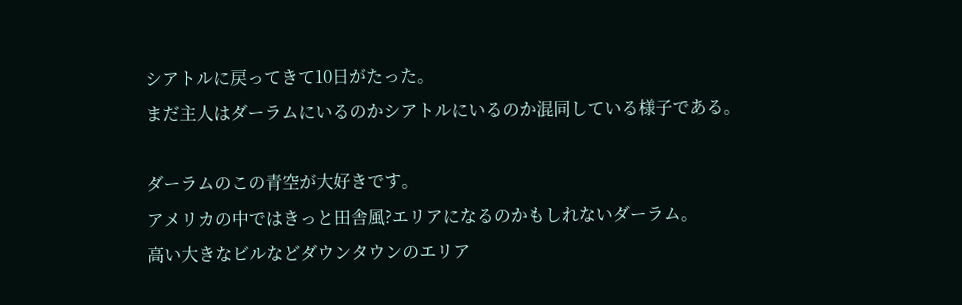シアトルに戻ってきて10日がたった。
まだ主人はダーラムにいるのかシアトルにいるのか混同している様子である。

ダーラムのこの青空が大好きです。
アメリカの中ではきっと田舎風?エリアになるのかもしれないダーラム。
高い大きなビルなどダウンタウンのエリア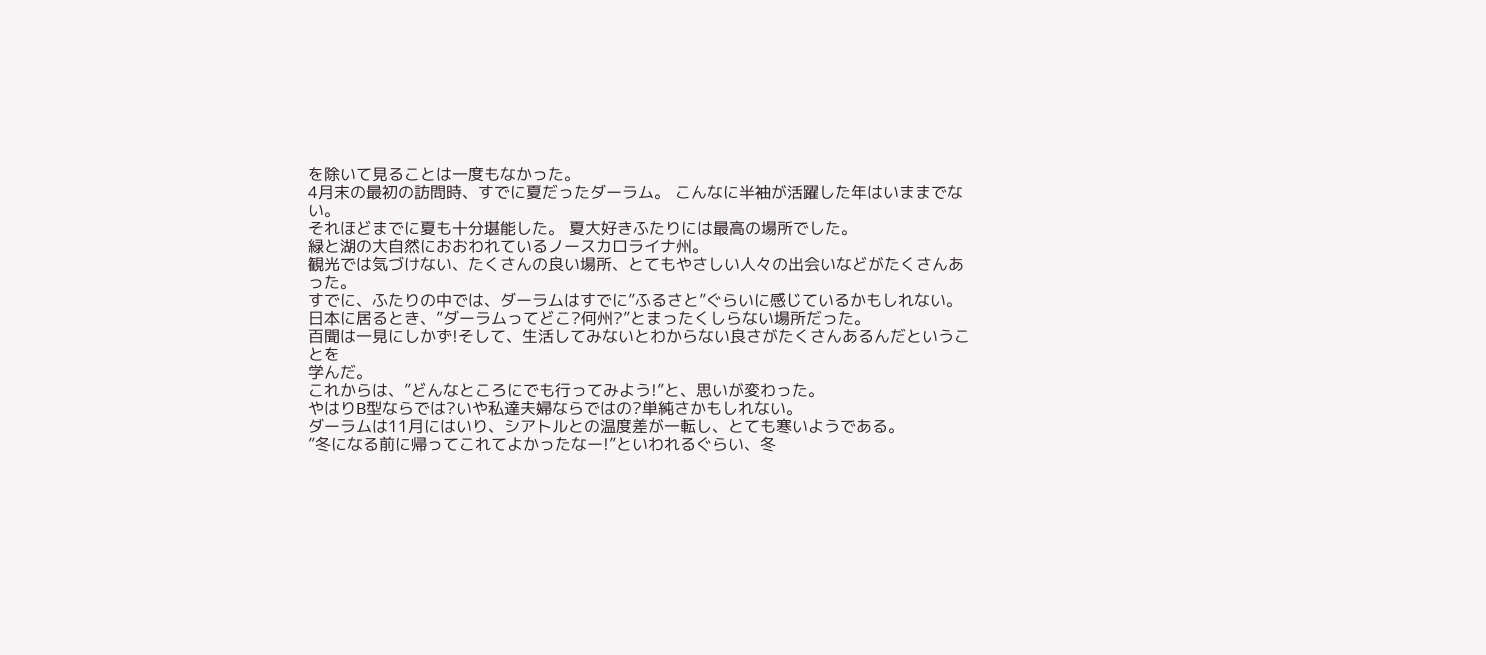を除いて見ることは一度もなかった。
4月末の最初の訪問時、すでに夏だったダーラム。 こんなに半袖が活躍した年はいままでない。
それほどまでに夏も十分堪能した。 夏大好きふたりには最高の場所でした。
緑と湖の大自然におおわれているノースカロライナ州。
観光では気づけない、たくさんの良い場所、とてもやさしい人々の出会いなどがたくさんあった。
すでに、ふたりの中では、ダーラムはすでに”ふるさと”ぐらいに感じているかもしれない。
日本に居るとき、”ダーラムってどこ?何州?”とまったくしらない場所だった。
百聞は一見にしかず!そして、生活してみないとわからない良さがたくさんあるんだということを
学んだ。
これからは、”どんなところにでも行ってみよう!”と、思いが変わった。
やはりB型ならでは?いや私達夫婦ならではの?単純さかもしれない。
ダーラムは11月にはいり、シアトルとの温度差が一転し、とても寒いようである。
”冬になる前に帰ってこれてよかったなー!”といわれるぐらい、冬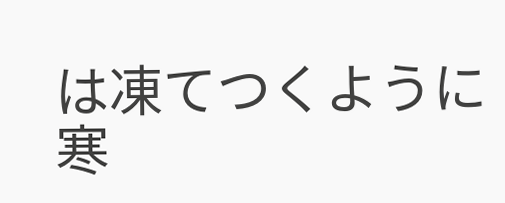は凍てつくように寒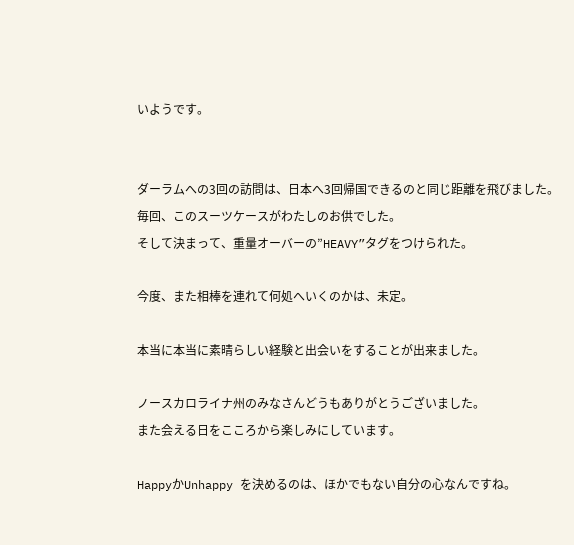いようです。


ダーラムへの3回の訪問は、日本へ3回帰国できるのと同じ距離を飛びました。
毎回、このスーツケースがわたしのお供でした。
そして決まって、重量オーバーの”HEAVY”タグをつけられた。

今度、また相棒を連れて何処へいくのかは、未定。

本当に本当に素晴らしい経験と出会いをすることが出来ました。

ノースカロライナ州のみなさんどうもありがとうございました。
また会える日をこころから楽しみにしています。

HappyかUnhappy を決めるのは、ほかでもない自分の心なんですね。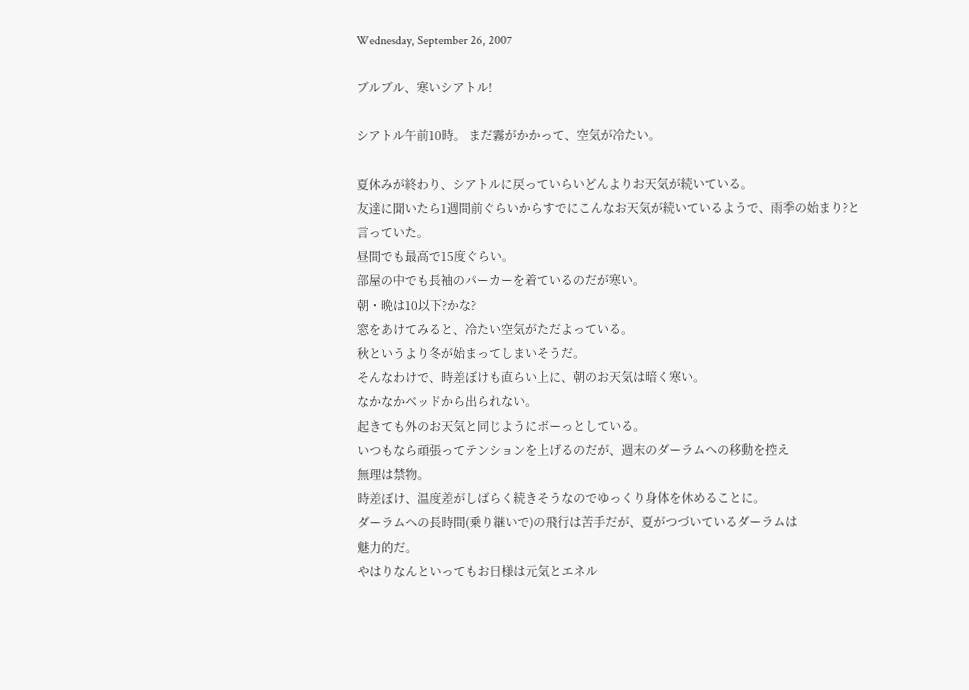Wednesday, September 26, 2007

ブルブル、寒いシアトル!

シアトル午前10時。 まだ霧がかかって、空気が冷たい。

夏休みが終わり、シアトルに戻っていらいどんよりお天気が続いている。
友達に聞いたら1週間前ぐらいからすでにこんなお天気が続いているようで、雨季の始まり?と
言っていた。
昼間でも最高で15度ぐらい。
部屋の中でも長袖のパーカーを着ているのだが寒い。
朝・晩は10以下?かな?
窓をあけてみると、冷たい空気がただよっている。
秋というより冬が始まってしまいそうだ。
そんなわけで、時差ぼけも直らい上に、朝のお天気は暗く寒い。
なかなかベッドから出られない。
起きても外のお天気と同じようにボーっとしている。
いつもなら頑張ってテンションを上げるのだが、週末のダーラムへの移動を控え
無理は禁物。
時差ぼけ、温度差がしばらく続きそうなのでゆっくり身体を休めることに。
ダーラムへの長時間(乗り継いで)の飛行は苦手だが、夏がつづいているダーラムは
魅力的だ。
やはりなんといってもお日様は元気とエネル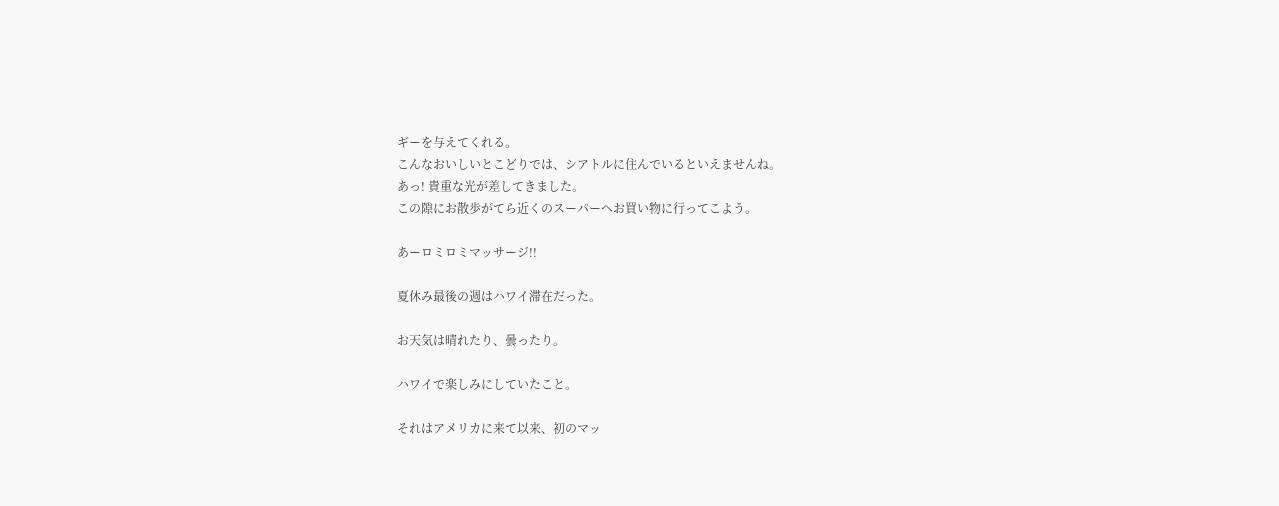ギーを与えてくれる。
こんなおいしいとこどりでは、シアトルに住んでいるといえませんね。
あっ! 貴重な光が差してきました。
この隙にお散歩がてら近くのスーパーへお買い物に行ってこよう。

あーロミロミマッサージ!!

夏休み最後の週はハワイ滞在だった。

お天気は晴れたり、曇ったり。

ハワイで楽しみにしていたこと。

それはアメリカに来て以来、初のマッ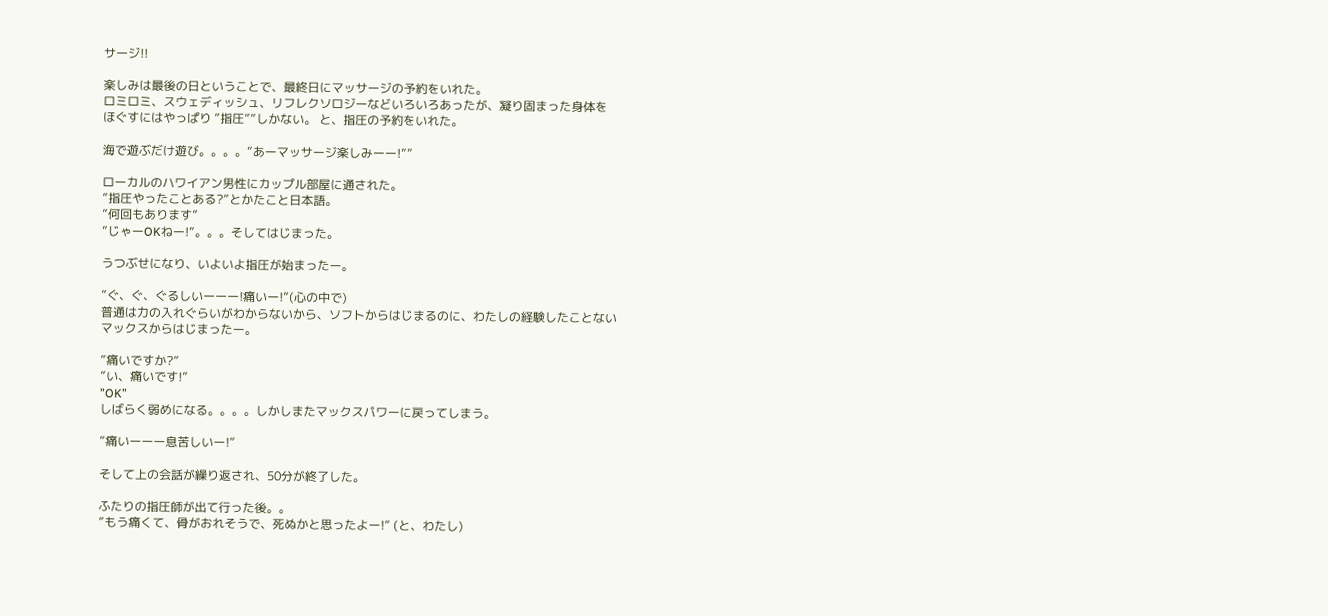サージ!!

楽しみは最後の日ということで、最終日にマッサージの予約をいれた。
ロミロミ、スウェディッシュ、リフレクソロジーなどいろいろあったが、凝り固まった身体を
ほぐすにはやっぱり ”指圧””しかない。 と、指圧の予約をいれた。

海で遊ぶだけ遊び。。。。”あーマッサージ楽しみーー!””

ローカルのハワイアン男性にカップル部屋に通された。
”指圧やったことある?”とかたこと日本語。
”何回もあります”
”じゃーOKねー!”。。。そしてはじまった。

うつぶせになり、いよいよ指圧が始まったー。

”ぐ、ぐ、ぐるしいーーー!痛いー!”(心の中で)
普通は力の入れぐらいがわからないから、ソフトからはじまるのに、わたしの経験したことない
マックスからはじまったー。

”痛いですか?”
”い、痛いです!”
”OK”
しばらく弱めになる。。。。しかしまたマックスパワーに戻ってしまう。

”痛いーーー息苦しいー!”

そして上の会話が繰り返され、50分が終了した。

ふたりの指圧師が出て行った後。。
”もう痛くて、骨がおれそうで、死ぬかと思ったよー!” (と、わたし)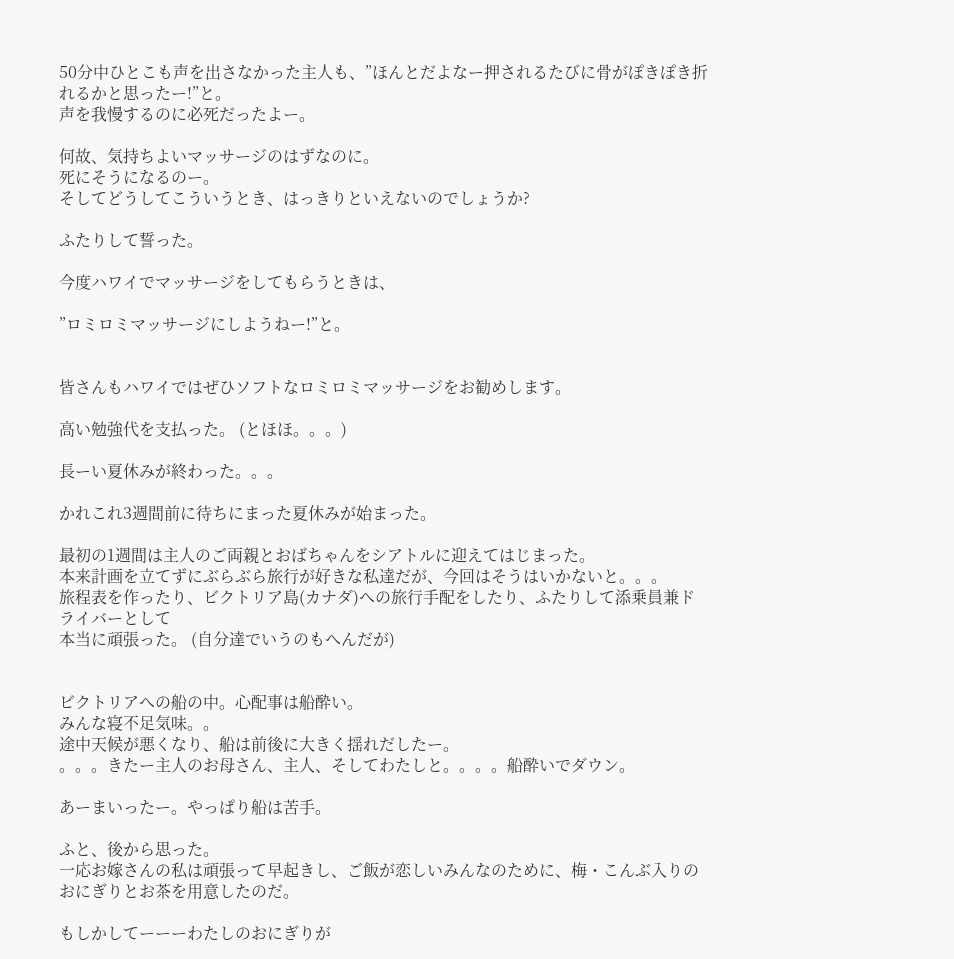50分中ひとこも声を出さなかった主人も、”ほんとだよなー押されるたびに骨がぽきぽき折れるかと思ったー!”と。
声を我慢するのに必死だったよー。

何故、気持ちよいマッサージのはずなのに。
死にそうになるのー。
そしてどうしてこういうとき、はっきりといえないのでしょうか?

ふたりして誓った。

今度ハワイでマッサージをしてもらうときは、

”ロミロミマッサージにしようねー!”と。


皆さんもハワイではぜひソフトなロミロミマッサージをお勧めします。

高い勉強代を支払った。 (とほほ。。。)

長ーい夏休みが終わった。。。

かれこれ3週間前に待ちにまった夏休みが始まった。

最初の1週間は主人のご両親とおばちゃんをシアトルに迎えてはじまった。
本来計画を立てずにぶらぶら旅行が好きな私達だが、今回はそうはいかないと。。。
旅程表を作ったり、ビクトリア島(カナダ)への旅行手配をしたり、ふたりして添乗員兼ドライバーとして
本当に頑張った。 (自分達でいうのもへんだが)


ビクトリアへの船の中。心配事は船酔い。
みんな寝不足気味。。
途中天候が悪くなり、船は前後に大きく揺れだしたー。
。。。きたー主人のお母さん、主人、そしてわたしと。。。。船酔いでダウン。

あーまいったー。やっぱり船は苦手。

ふと、後から思った。
一応お嫁さんの私は頑張って早起きし、ご飯が恋しいみんなのために、梅・こんぶ入りの
おにぎりとお茶を用意したのだ。

もしかしてーーーわたしのおにぎりが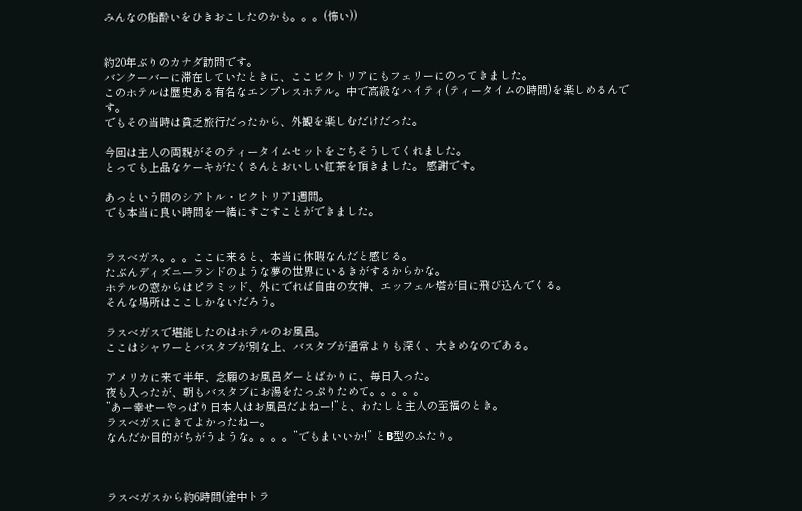みんなの船酔いをひきおこしたのかも。。。(怖い))


約20年ぶりのカナダ訪問です。
バンクーバーに滞在していたときに、ここビクトリアにもフェリーにのってきました。
このホテルは歴史ある有名なエンプレスホテル。中で高級なハイティ(ティータイムの時間)を楽しめるんです。
でもその当時は貧乏旅行だったから、外観を楽しむだけだった。

今回は主人の両親がそのティータイムセットをごちそうしてくれました。
とっても上品なケーキがたくさんとおいしい紅茶を頂きました。 感謝です。

あっという間のシアトル・ビクトリア1週間。
でも本当に良い時間を一緒にすごすことができました。


ラスベガス。。。ここに来ると、本当に休暇なんだと感じる。
たぶんディズニーランドのような夢の世界にいるきがするからかな。
ホテルの窓からはピラミッド、外にでれば自由の女神、エッフェル塔が目に飛び込んでくる。
そんな場所はここしかないだろう。

ラスベガスで堪能したのはホテルのお風呂。
ここはシャワーとバスタブが別な上、バスタブが通常よりも深く、大きめなのである。

アメリカに来て半年、念願のお風呂ダーとばかりに、毎日入った。
夜も入ったが、朝もバスタブにお湯をたっぷりためて。。。。。
”あー幸せーやっぱり日本人はお風呂だよねー!”と、わたしと主人の至福のとき。
ラスベガスにきてよかったねー。
なんだか目的がちがうような。。。。”でもまいいか!” とB型のふたり。



ラスベガスから約6時間(途中トラ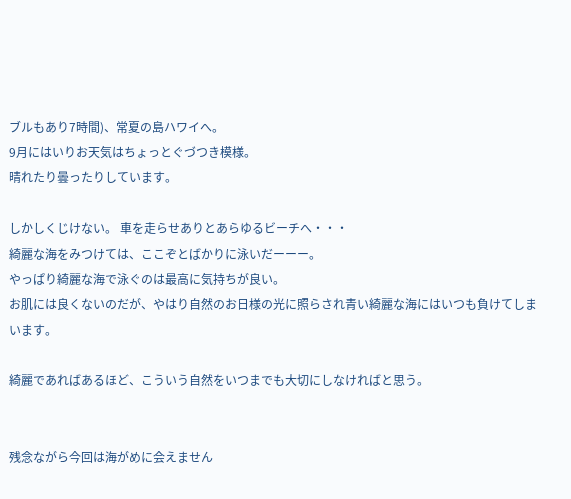ブルもあり7時間)、常夏の島ハワイへ。
9月にはいりお天気はちょっとぐづつき模様。
晴れたり曇ったりしています。

しかしくじけない。 車を走らせありとあらゆるビーチへ・・・
綺麗な海をみつけては、ここぞとばかりに泳いだーーー。
やっぱり綺麗な海で泳ぐのは最高に気持ちが良い。
お肌には良くないのだが、やはり自然のお日様の光に照らされ青い綺麗な海にはいつも負けてしまいます。

綺麗であればあるほど、こういう自然をいつまでも大切にしなければと思う。


残念ながら今回は海がめに会えません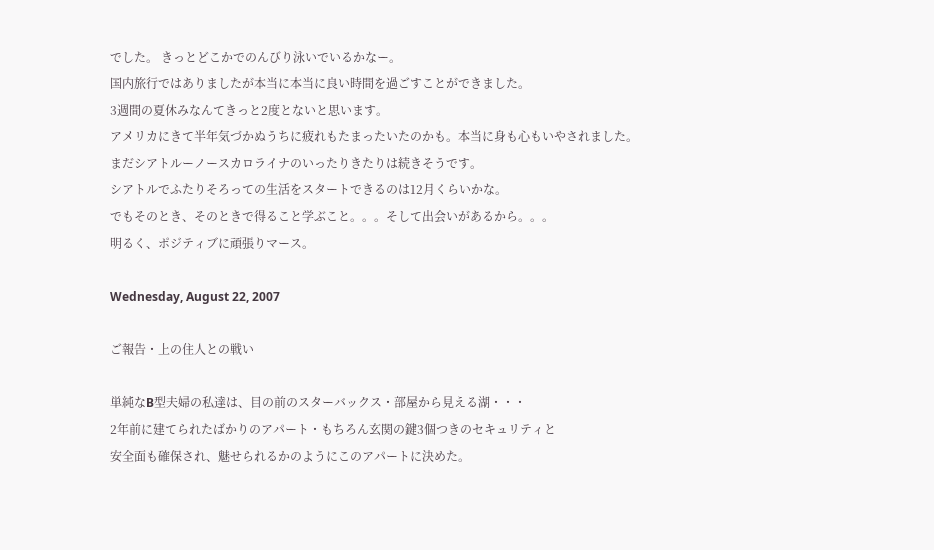でした。 きっとどこかでのんびり泳いでいるかなー。
国内旅行ではありましたが本当に本当に良い時間を過ごすことができました。
3週間の夏休みなんてきっと2度とないと思います。
アメリカにきて半年気づかぬうちに疲れもたまったいたのかも。本当に身も心もいやされました。
まだシアトルーノースカロライナのいったりきたりは続きそうです。
シアトルでふたりそろっての生活をスタートできるのは12月くらいかな。
でもそのとき、そのときで得ること学ぶこと。。。そして出会いがあるから。。。
明るく、ポジティブに頑張りマース。

Wednesday, August 22, 2007

ご報告・上の住人との戦い

単純なB型夫婦の私達は、目の前のスターバックス・部屋から見える湖・・・
2年前に建てられたばかりのアパート・もちろん玄関の鍵3個つきのセキュリティと
安全面も確保され、魅せられるかのようにこのアパートに決めた。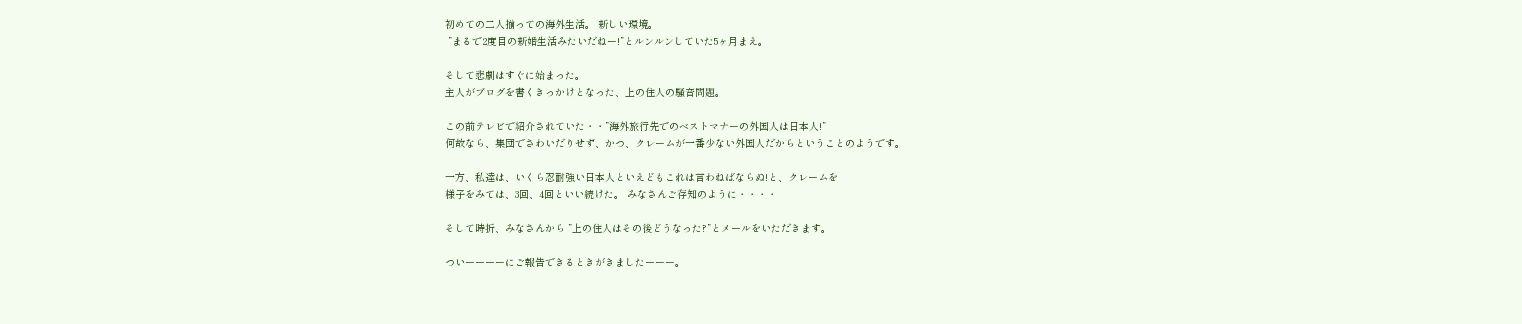初めての二人揃っての海外生活。 新しい環境。
 ”まるで2度目の新婚生活みたいだねー!”とルンルンしていた5ヶ月まえ。

そして悲劇はすぐに始まった。
主人がブログを書くきっかけとなった、上の住人の騒音問題。

この前テレビで紹介されていた・・”海外旅行先でのベストマナーの外国人は日本人!”
何故なら、集団でさわいだりせず、かつ、クレームが一番少ない外国人だからということのようです。

一方、私達は、いくら忍耐強い日本人といえどもこれは言わねばならぬ!と、クレームを
様子をみては、3回、4回といい続けた。 みなさんご存知のように・・・・

そして時折、みなさんから ”上の住人はその後どうなった?”とメールをいただきます。

ついーーーーにご報告できるときがきましたーーー。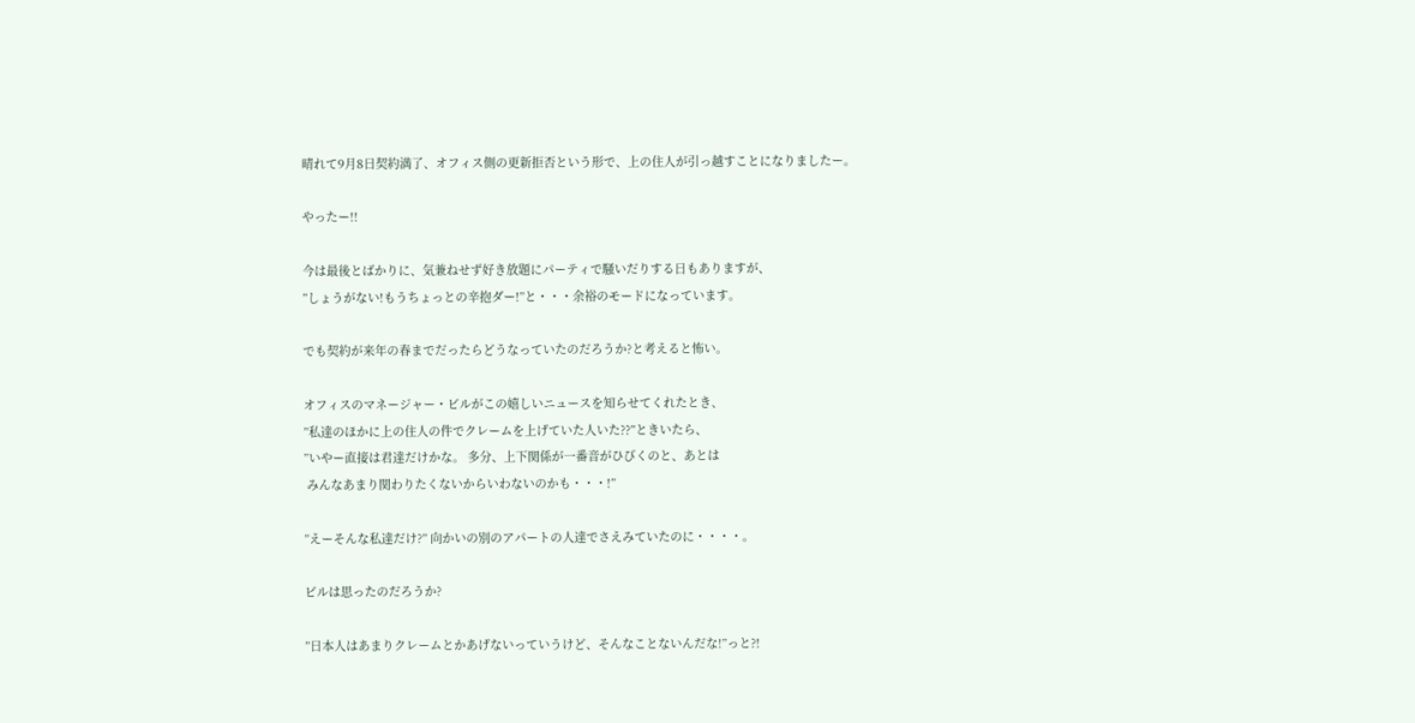晴れて9月8日契約満了、オフィス側の更新拒否という形で、上の住人が引っ越すことになりましたー。

やったー!!

今は最後とばかりに、気兼ねせず好き放題にパーティで騒いだりする日もありますが、
”しょうがない!もうちょっとの辛抱ダー!”と・・・余裕のモードになっています。

でも契約が来年の春までだったらどうなっていたのだろうか?と考えると怖い。

オフィスのマネージャー・ビルがこの嬉しいニュースを知らせてくれたとき、
”私達のほかに上の住人の件でクレームを上げていた人いた??”ときいたら、
”いやー直接は君達だけかな。 多分、上下関係が一番音がひびくのと、あとは
 みんなあまり関わりたくないからいわないのかも・・・!”

”えーそんな私達だけ?” 向かいの別のアパートの人達でさえみていたのに・・・・。

ビルは思ったのだろうか?

”日本人はあまりクレームとかあげないっていうけど、そんなことないんだな!”っと?!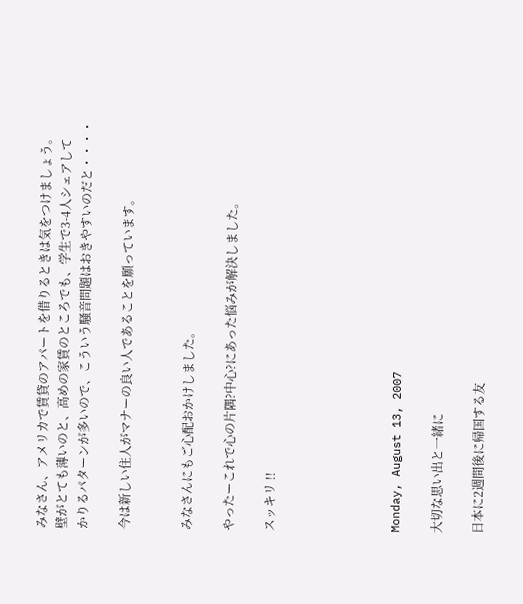みなさん、アメリカで賃貸のアパートを借りるときは気をつけましょう。
壁がとても薄いのと、高めの家賃のところでも、学生で3-4人シェアして
かりるパターンが多いので、こういう騒音問題はおきやすいのだと・・・・

今は新しい住人がマナーの良い人であることを願っています。


みなさんにもご心配おかけしました。

やったーこれで心の片隅?中心?にあった悩みが解決しました。

スッキリ !!





Monday, August 13, 2007

大切な思い出と一緒に

日本に2週間後に帰国する友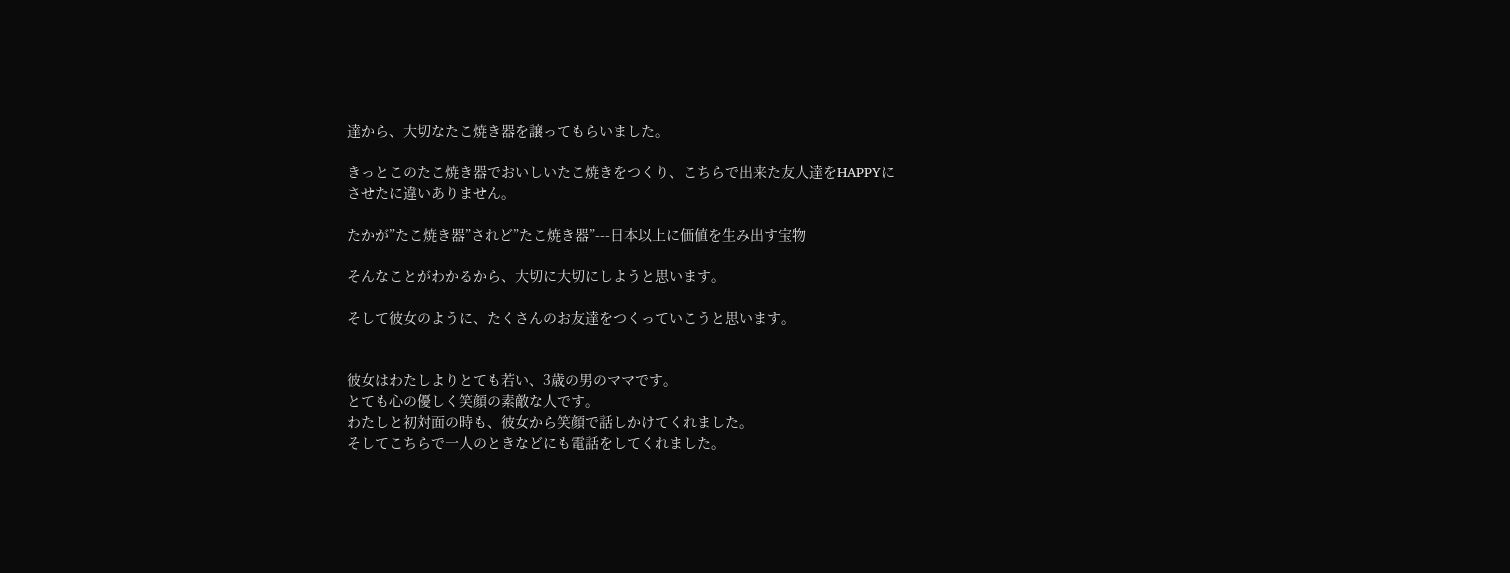達から、大切なたこ焼き器を譲ってもらいました。

きっとこのたこ焼き器でおいしいたこ焼きをつくり、こちらで出来た友人達をHAPPYに
させたに違いありません。

たかが”たこ焼き器”されど”たこ焼き器”---日本以上に価値を生み出す宝物

そんなことがわかるから、大切に大切にしようと思います。

そして彼女のように、たくさんのお友達をつくっていこうと思います。


彼女はわたしよりとても若い、3歳の男のママです。
とても心の優しく笑顔の素敵な人です。
わたしと初対面の時も、彼女から笑顔で話しかけてくれました。
そしてこちらで一人のときなどにも電話をしてくれました。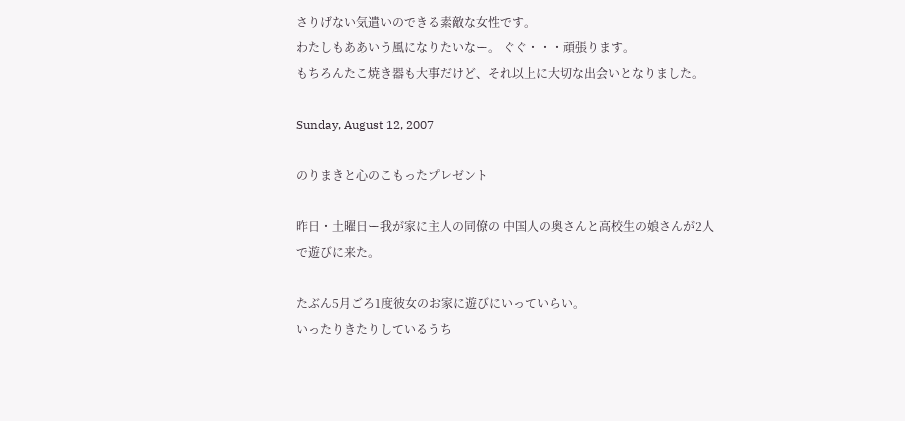さりげない気遣いのできる素敵な女性です。
わたしもああいう風になりたいなー。 ぐぐ・・・頑張ります。
もちろんたこ焼き器も大事だけど、それ以上に大切な出会いとなりました。

Sunday, August 12, 2007

のりまきと心のこもったプレゼント

昨日・土曜日ー我が家に主人の同僚の 中国人の奥さんと高校生の娘さんが2人で遊びに来た。

たぶん5月ごろ1度彼女のお家に遊びにいっていらい。
いったりきたりしているうち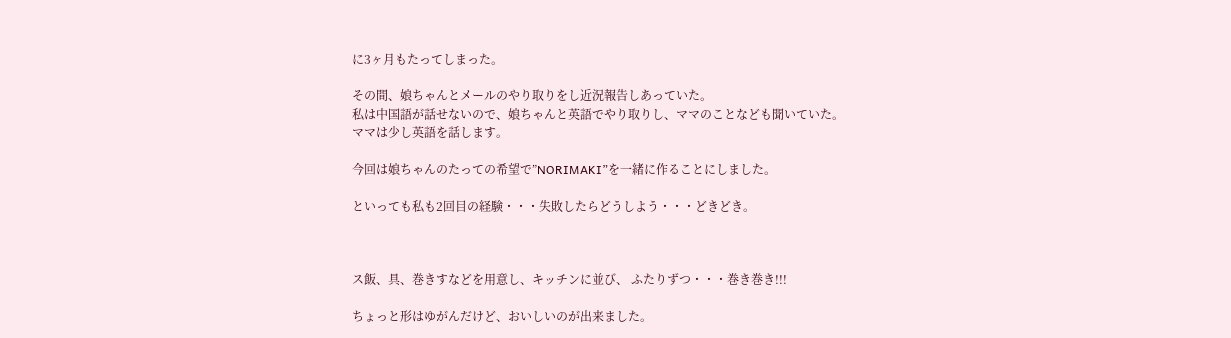に3ヶ月もたってしまった。

その間、娘ちゃんとメールのやり取りをし近況報告しあっていた。
私は中国語が話せないので、娘ちゃんと英語でやり取りし、ママのことなども聞いていた。
ママは少し英語を話します。

今回は娘ちゃんのたっての希望で”NORIMAKI”を一緒に作ることにしました。

といっても私も2回目の経験・・・失敗したらどうしよう・・・どきどき。



ス飯、具、巻きすなどを用意し、キッチンに並び、 ふたりずつ・・・巻き巻き!!!

ちょっと形はゆがんだけど、おいしいのが出来ました。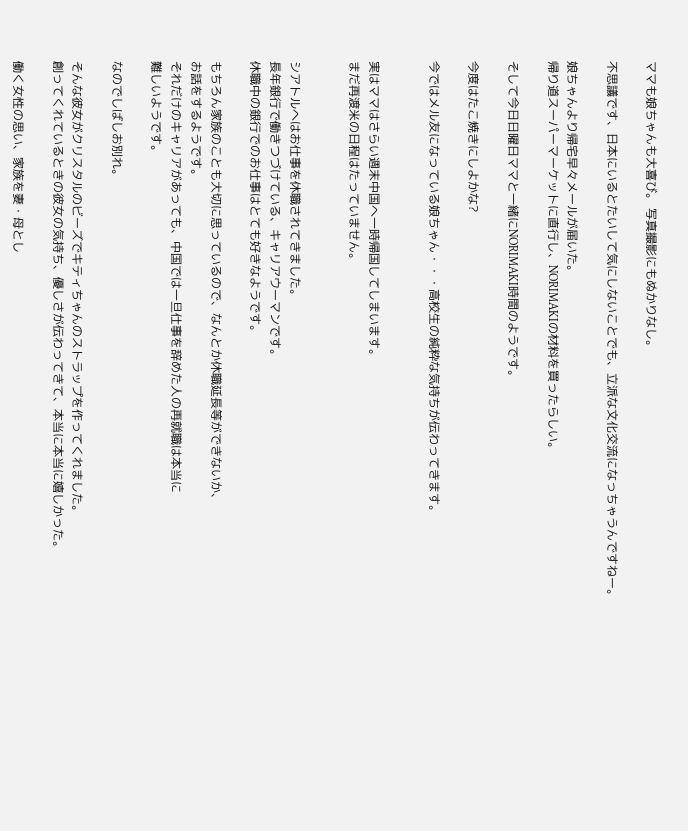ママも娘ちゃんも大喜び。 写真撮影にもぬかりなし。

不思議です、日本にいるとたいして気にしないことでも、立派な文化交流になっちゃうんですねー。

娘ちゃんより帰宅早々メールが届いた。
帰り道スーパーマーケットに直行し、NORIMAKIの材料を買ったらしい。

そして今日日曜日ママと一緒にNORIMAKI時間のようです。

今度はたこ焼きにしよかな?

今ではメル友になっている娘ちゃん・・・高校生の純粋な気持ちが伝わってきます。


実はママはさらい週末中国へ一時帰国してしまいます。
まだ再渡米の日程はたっていません。


シアトルへはお仕事を休職されてきました。
長年銀行で働きつづけている、キャリアウーマンです。
休職中の銀行でのお仕事はとても好きなようです。

もちろん家族のことも大切に思っているので、なんとか休職延長等ができないか、
お話をするようです。
それだけのキャリアがあっても、中国では一旦仕事を辞めた人の再就職は本当に
難しいようです。

なのでしばしお別れ。

そんな彼女がクリスタルのビーズでキティちゃんのストラップを作ってくれました。
創ってくれているときの彼女の気持ち、優しさが伝わってきて、本当に本当に嬉しかった。

働く女性の思い、家族を妻・母とし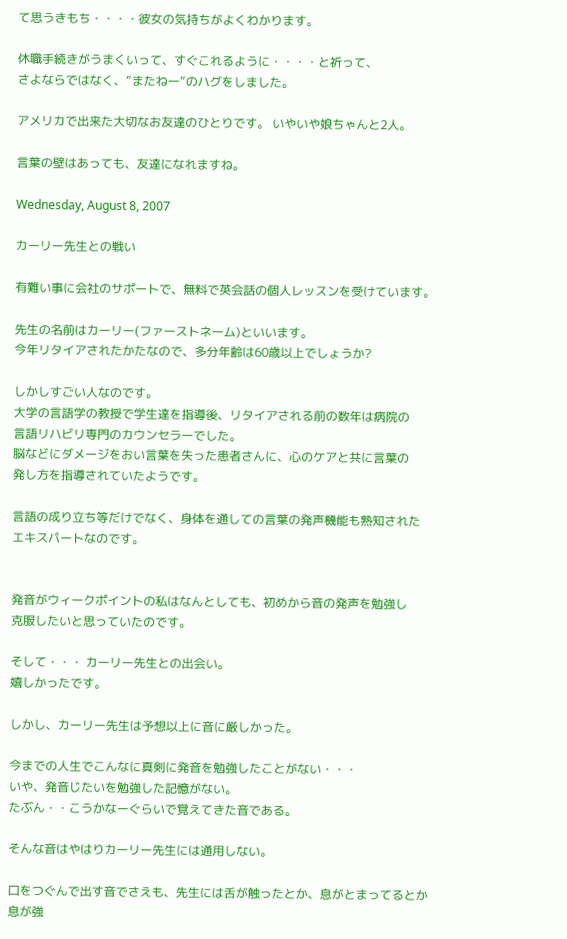て思うきもち・・・・彼女の気持ちがよくわかります。

休職手続きがうまくいって、すぐこれるように・・・・と祈って、
さよならではなく、”またねー”のハグをしました。

アメリカで出来た大切なお友達のひとりです。 いやいや娘ちゃんと2人。

言葉の壁はあっても、友達になれますね。

Wednesday, August 8, 2007

カーリー先生との戦い

有難い事に会社のサポートで、無料で英会話の個人レッスンを受けています。

先生の名前はカーリー(ファーストネーム)といいます。
今年リタイアされたかたなので、多分年齢は60歳以上でしょうか?

しかしすごい人なのです。
大学の言語学の教授で学生達を指導後、リタイアされる前の数年は病院の
言語リハビリ専門のカウンセラーでした。
脳などにダメージをおい言葉を失った患者さんに、心のケアと共に言葉の
発し方を指導されていたようです。

言語の成り立ち等だけでなく、身体を通しての言葉の発声機能も熟知された
エキスパートなのです。


発音がウィークポイントの私はなんとしても、初めから音の発声を勉強し
克服したいと思っていたのです。

そして・・・ カーリー先生との出会い。
嬉しかったです。

しかし、カーリー先生は予想以上に音に厳しかった。

今までの人生でこんなに真剣に発音を勉強したことがない・・・
いや、発音じたいを勉強した記憶がない。
たぶん・・こうかなーぐらいで覚えてきた音である。

そんな音はやはりカーリー先生には通用しない。

口をつぐんで出す音でさえも、先生には舌が触ったとか、息がとまってるとか
息が強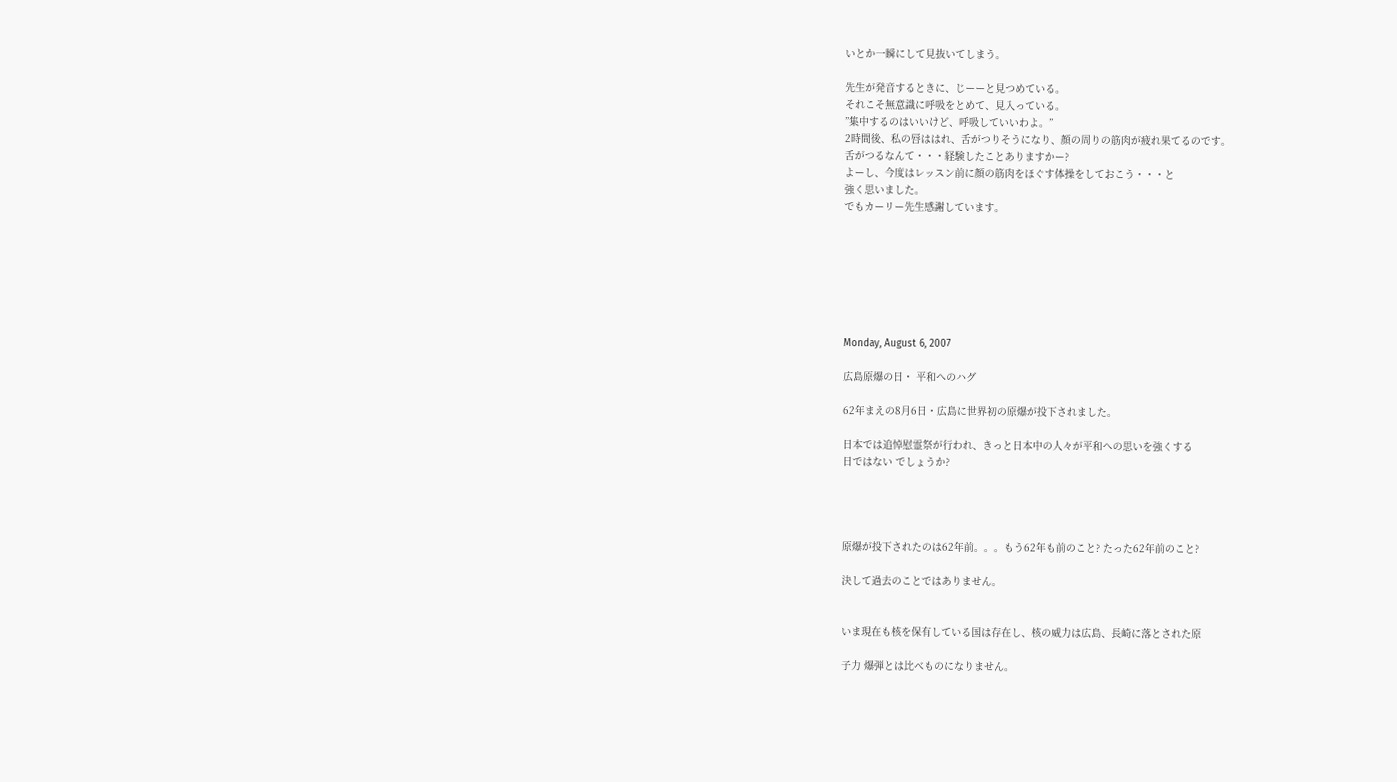いとか一瞬にして見抜いてしまう。

先生が発音するときに、じーーと見つめている。
それこそ無意識に呼吸をとめて、見入っている。
”集中するのはいいけど、呼吸していいわよ。”
2時間後、私の唇ははれ、舌がつりそうになり、顔の周りの筋肉が疲れ果てるのです。
舌がつるなんて・・・経験したことありますかー?
よーし、今度はレッスン前に顔の筋肉をほぐす体操をしておこう・・・と
強く思いました。
でもカーリー先生感謝しています。







Monday, August 6, 2007

広島原爆の日・ 平和へのハグ

62年まえの8月6日・広島に世界初の原爆が投下されました。

日本では追悼慰霊祭が行われ、きっと日本中の人々が平和への思いを強くする
日ではない でしょうか?




原爆が投下されたのは62年前。。。もう62年も前のこと? たった62年前のこと?

決して過去のことではありません。


いま現在も核を保有している国は存在し、核の威力は広島、長崎に落とされた原

子力 爆弾とは比べものになりません。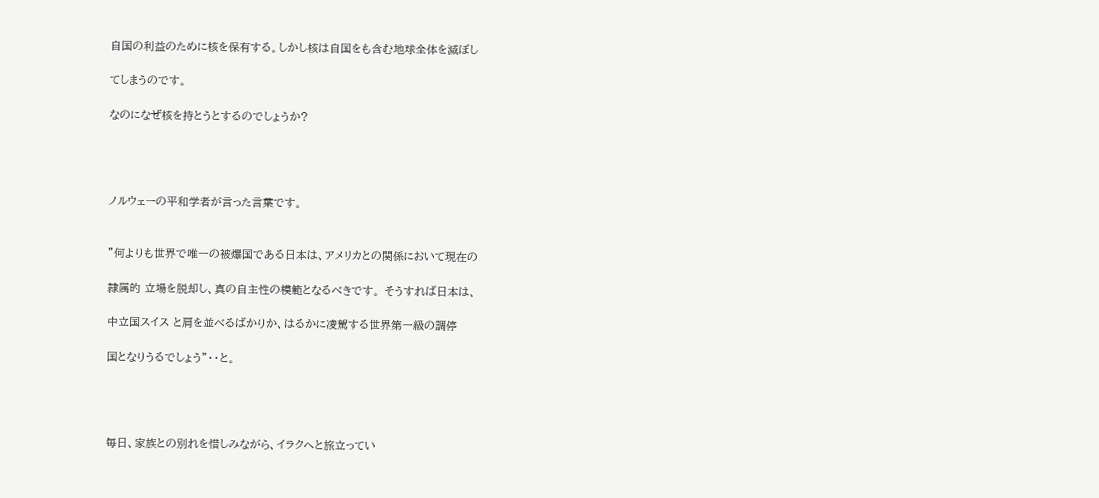自国の利益のために核を保有する。しかし核は自国をも含む地球全体を滅ぼし

てしまうのです。

なのになぜ核を持とうとするのでしょうか?




ノルウェーの平和学者が言った言葉です。


”何よりも世界で唯一の被爆国である日本は、アメリカとの関係において現在の

隷属的 立場を脱却し、真の自主性の模範となるべきです。 そうすれば日本は、

中立国スイス と肩を並べるばかりか、はるかに凌駕する世界第一級の調停

国となりうるでしょう”・・と。




毎日、家族との別れを惜しみながら、イラクへと旅立ってい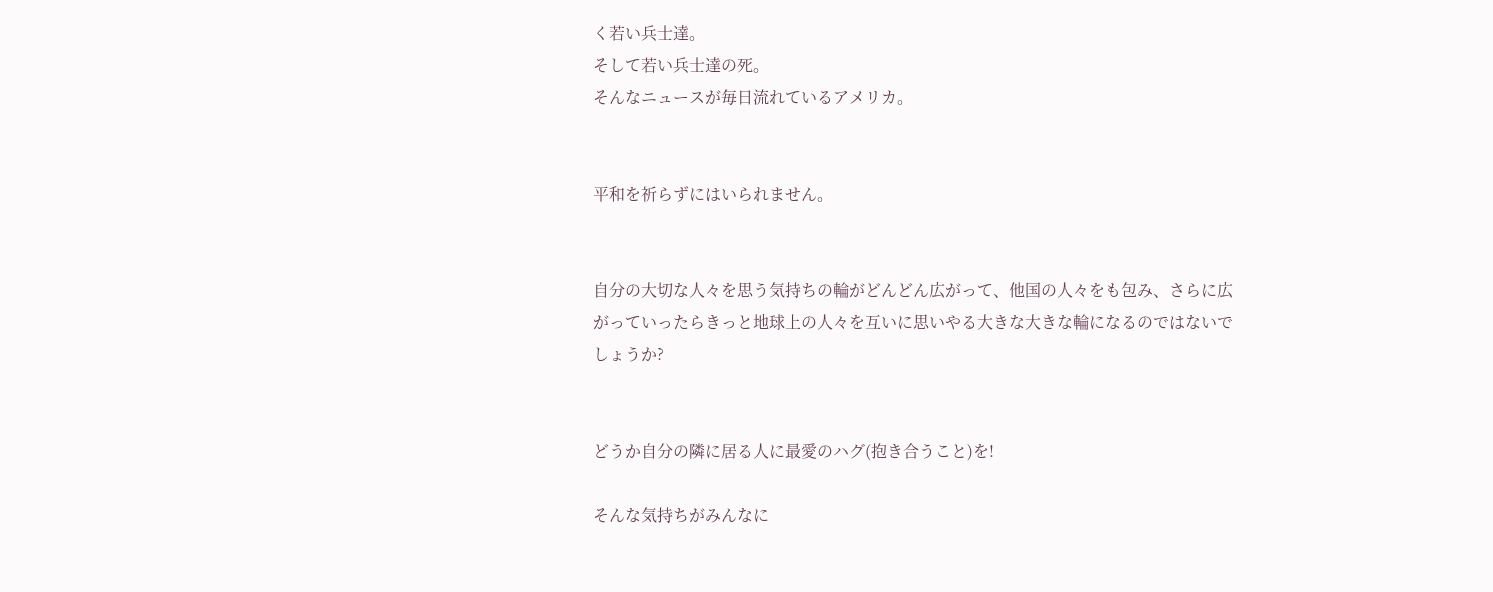く若い兵士達。
そして若い兵士達の死。
そんなニュースが毎日流れているアメリカ。


平和を祈らずにはいられません。


自分の大切な人々を思う気持ちの輪がどんどん広がって、他国の人々をも包み、さらに広
がっていったらきっと地球上の人々を互いに思いやる大きな大きな輪になるのではないで
しょうか?


どうか自分の隣に居る人に最愛のハグ(抱き合うこと)を!

そんな気持ちがみんなに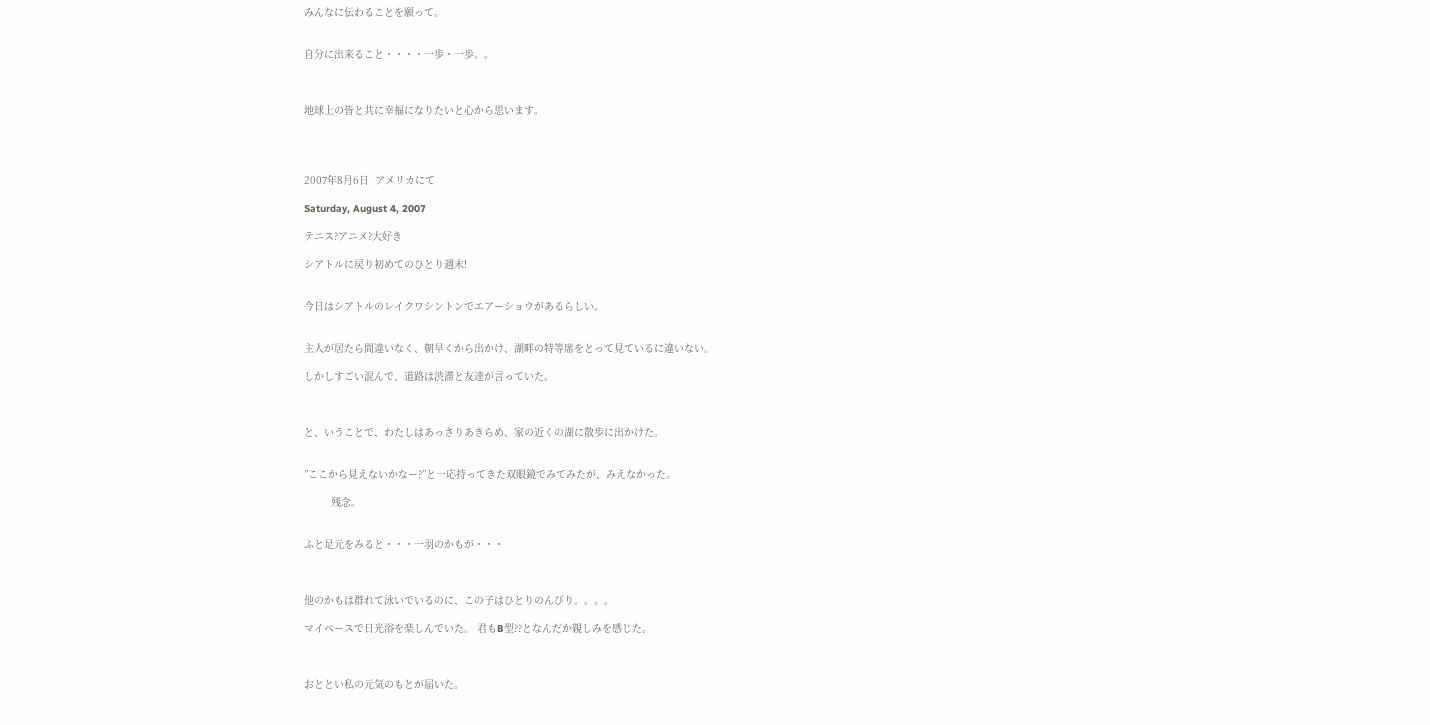みんなに伝わることを願って。


自分に出来ること・・・・一歩・一歩。。



地球上の皆と共に幸福になりたいと心から思います。




2007年8月6日  アメリカにて

Saturday, August 4, 2007

テニス?アニメ?大好き

シアトルに戻り初めてのひとり週末!


今日はシアトルのレイクワシントンでエアーショウがあるらしい。


主人が居たら間違いなく、朝早くから出かけ、湖畔の特等席をとって見ているに違いない。

しかしすごい混んで、道路は渋滞と友達が言っていた。



と、いうことで、わたしはあっさりあきらめ、家の近くの湖に散歩に出かけた。


”ここから見えないかなー?”と一応持ってきた双眼鏡でみてみたが、みえなかった。

         残念。


ふと足元をみると・・・一羽のかもが・・・



他のかもは群れて泳いでいるのに、この子はひとりのんびり。。。。

マイペースで日光浴を楽しんでいた。 君もB型??となんだか親しみを感じた。



おととい私の元気のもとが届いた。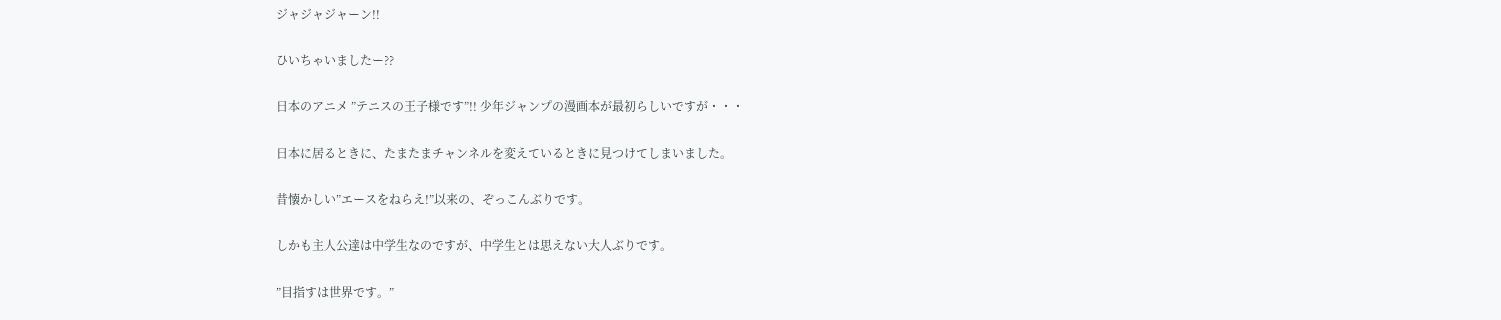ジャジャジャーン!!

ひいちゃいましたー??

日本のアニメ ”テニスの王子様です”!! 少年ジャンプの漫画本が最初らしいですが・・・

日本に居るときに、たまたまチャンネルを変えているときに見つけてしまいました。

昔懐かしい”エースをねらえ!”以来の、ぞっこんぶりです。

しかも主人公達は中学生なのですが、中学生とは思えない大人ぶりです。

”目指すは世界です。”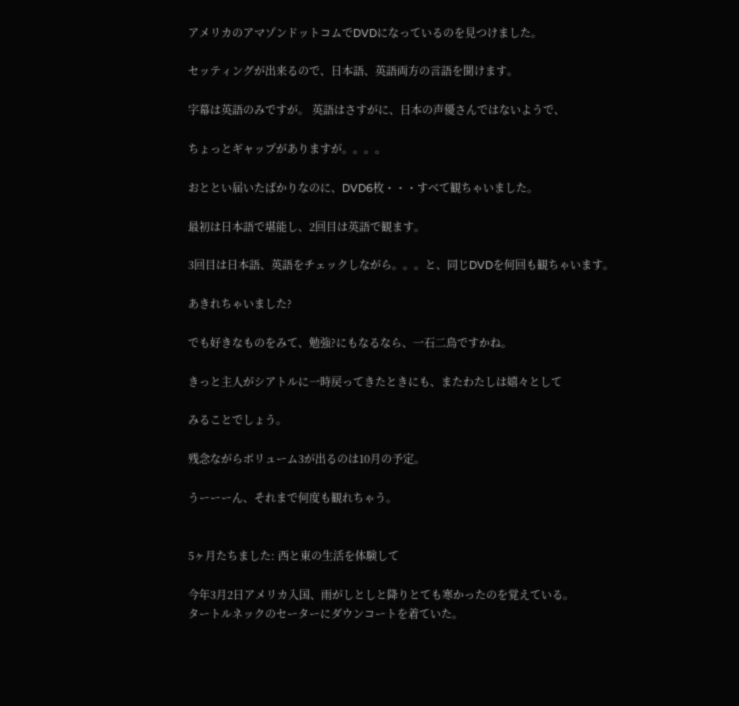アメリカのアマゾンドットコムでDVDになっているのを見つけました。

セッティングが出来るので、日本語、英語両方の言語を聞けます。

字幕は英語のみですが。 英語はさすがに、日本の声優さんではないようで、

ちょっとギャップがありますが。。。。

おととい届いたばかりなのに、DVD6枚・・・すべて観ちゃいました。

最初は日本語で堪能し、2回目は英語で観ます。

3回目は日本語、英語をチェックしながら。。。と、同じDVDを何回も観ちゃいます。

あきれちゃいました?

でも好きなものをみて、勉強?にもなるなら、一石二鳥ですかね。

きっと主人がシアトルに一時戻ってきたときにも、またわたしは嬉々として

みることでしょう。

残念ながらボリューム3が出るのは10月の予定。

うーーーん、それまで何度も観れちゃう。


5ヶ月たちました: 西と東の生活を体験して

今年3月2日アメリカ入国、雨がしとしと降りとても寒かったのを覚えている。
タートルネックのセーターにダウンコートを着ていた。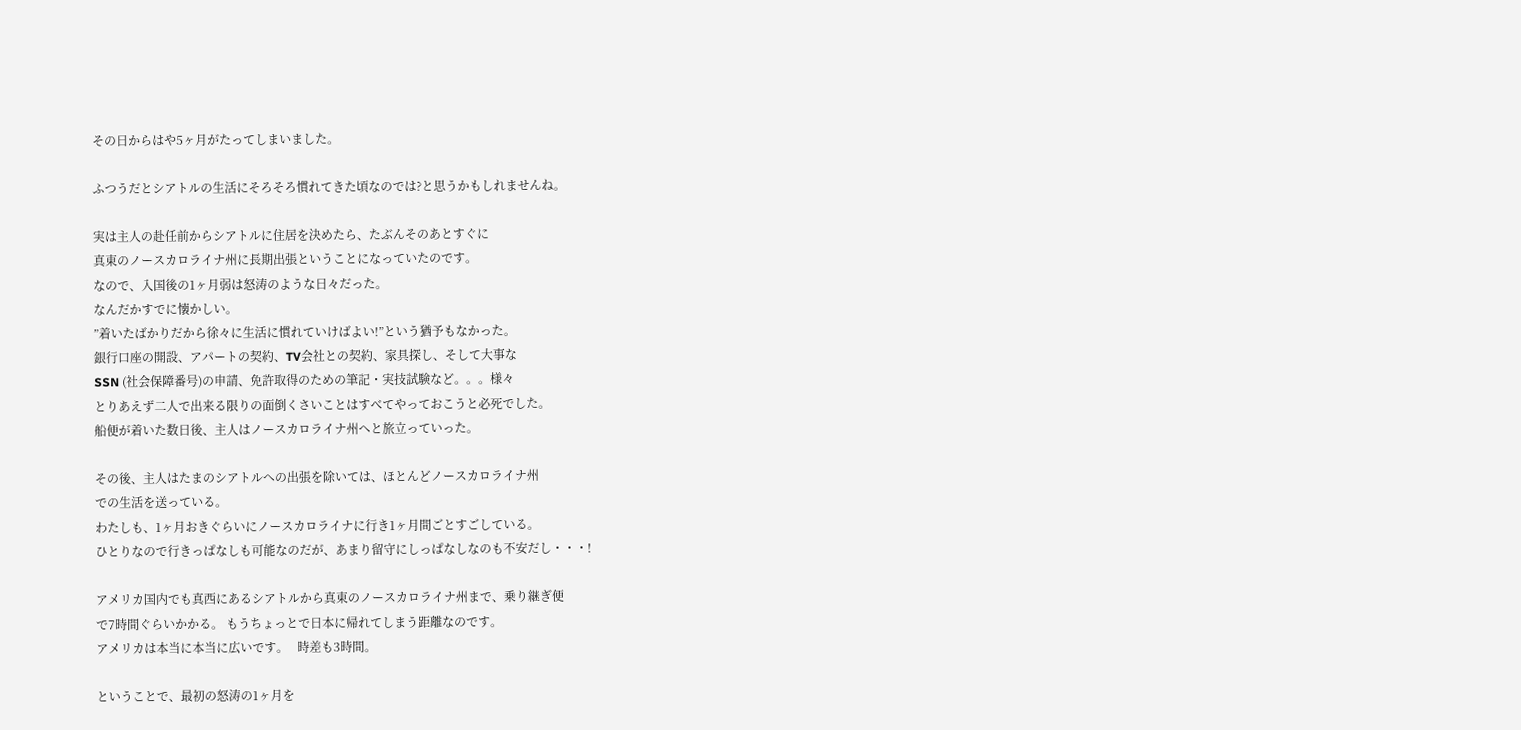その日からはや5ヶ月がたってしまいました。

ふつうだとシアトルの生活にそろそろ慣れてきた頃なのでは?と思うかもしれませんね。

実は主人の赴任前からシアトルに住居を決めたら、たぶんそのあとすぐに
真東のノースカロライナ州に長期出張ということになっていたのです。
なので、入国後の1ヶ月弱は怒涛のような日々だった。
なんだかすでに懐かしい。
”着いたばかりだから徐々に生活に慣れていけばよい!”という猶予もなかった。
銀行口座の開設、アパートの契約、TV会社との契約、家具探し、そして大事な
SSN (社会保障番号)の申請、免許取得のための筆記・実技試験など。。。様々
とりあえず二人で出来る限りの面倒くさいことはすべてやっておこうと必死でした。
船便が着いた数日後、主人はノースカロライナ州へと旅立っていった。

その後、主人はたまのシアトルへの出張を除いては、ほとんどノースカロライナ州
での生活を送っている。
わたしも、1ヶ月おきぐらいにノースカロライナに行き1ヶ月間ごとすごしている。
ひとりなので行きっぱなしも可能なのだが、あまり留守にしっぱなしなのも不安だし・・・!

アメリカ国内でも真西にあるシアトルから真東のノースカロライナ州まで、乗り継ぎ便
で7時間ぐらいかかる。 もうちょっとで日本に帰れてしまう距離なのです。
アメリカは本当に本当に広いです。   時差も3時間。

ということで、最初の怒涛の1ヶ月を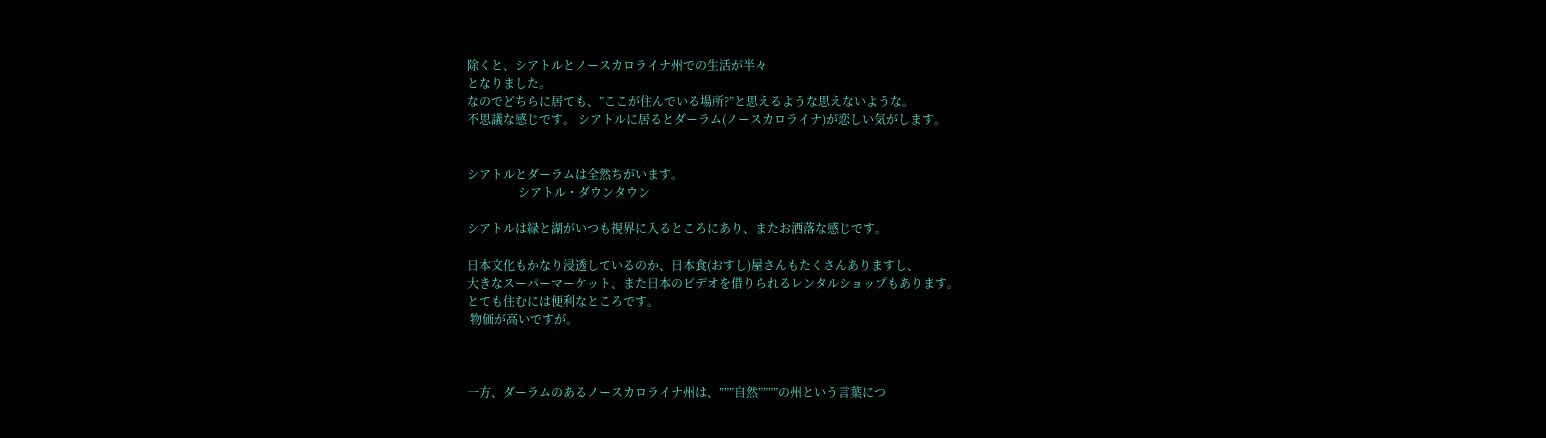除くと、シアトルとノースカロライナ州での生活が半々
となりました。
なのでどちらに居ても、”ここが住んでいる場所?”と思えるような思えないような。
不思議な感じです。 シアトルに居るとダーラム(ノースカロライナ)が恋しい気がします。


シアトルとダーラムは全然ちがいます。
                 シアトル・ダウンタウン

シアトルは緑と湖がいつも視界に入るところにあり、またお洒落な感じです。

日本文化もかなり浸透しているのか、日本食(おすし)屋さんもたくさんありますし、
大きなスーパーマーケット、また日本のビデオを借りられるレンタルショップもあります。
とても住むには便利なところです。
 物価が高いですが。



一方、ダーラムのあるノースカロライナ州は、”””自然””””の州という言葉につ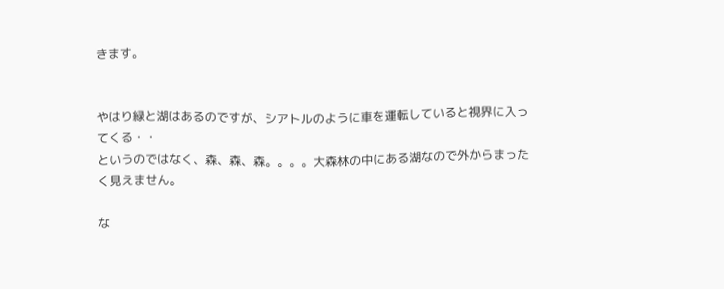きます。


やはり緑と湖はあるのですが、シアトルのように車を運転していると視界に入ってくる・・
というのではなく、森、森、森。。。。大森林の中にある湖なので外からまったく見えません。

な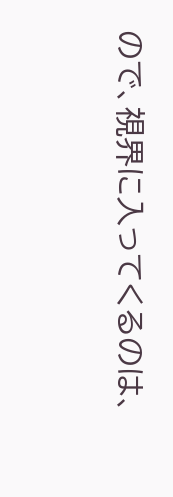ので、視界に入ってくるのは、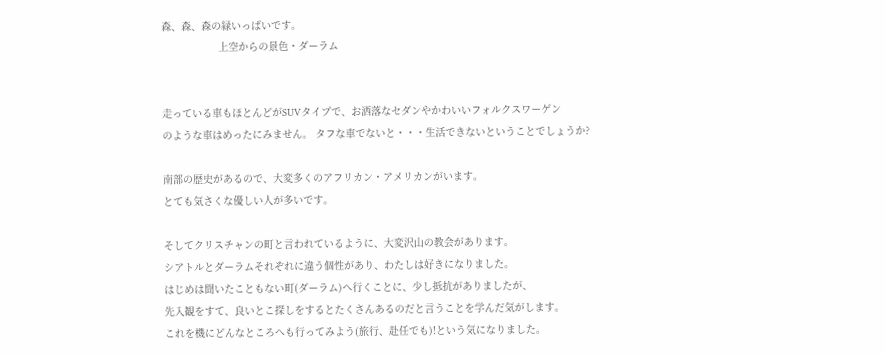森、森、森の緑いっぱいです。
                   上空からの景色・ダーラム


走っている車もほとんどがSUVタイプで、お洒落なセダンやかわいいフォルクスワーゲン
のような車はめったにみません。 タフな車でないと・・・生活できないということでしょうか?

南部の歴史があるので、大変多くのアフリカン・アメリカンがいます。
とても気さくな優しい人が多いです。

そしてクリスチャンの町と言われているように、大変沢山の教会があります。
シアトルとダーラムそれぞれに違う個性があり、わたしは好きになりました。
はじめは聞いたこともない町(ダーラム)へ行くことに、少し抵抗がありましたが、
先入観をすて、良いとこ探しをするとたくさんあるのだと言うことを学んだ気がします。
これを機にどんなところへも行ってみよう(旅行、赴任でも)!という気になりました。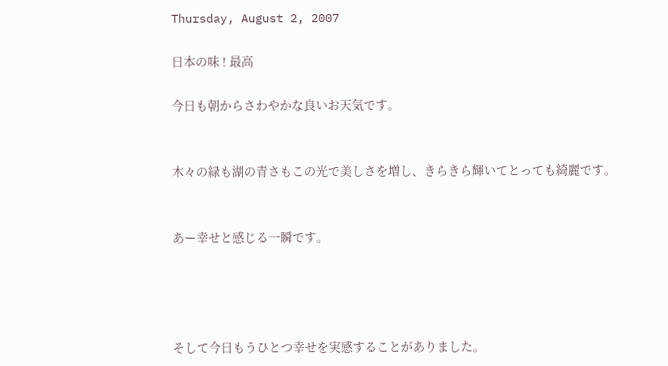Thursday, August 2, 2007

日本の味 ! 最高

今日も朝からさわやかな良いお天気です。


木々の緑も湖の青さもこの光で美しさを増し、きらきら輝いてとっても綺麗です。


あー幸せと感じる一瞬です。




そして今日もうひとつ幸せを実感することがありました。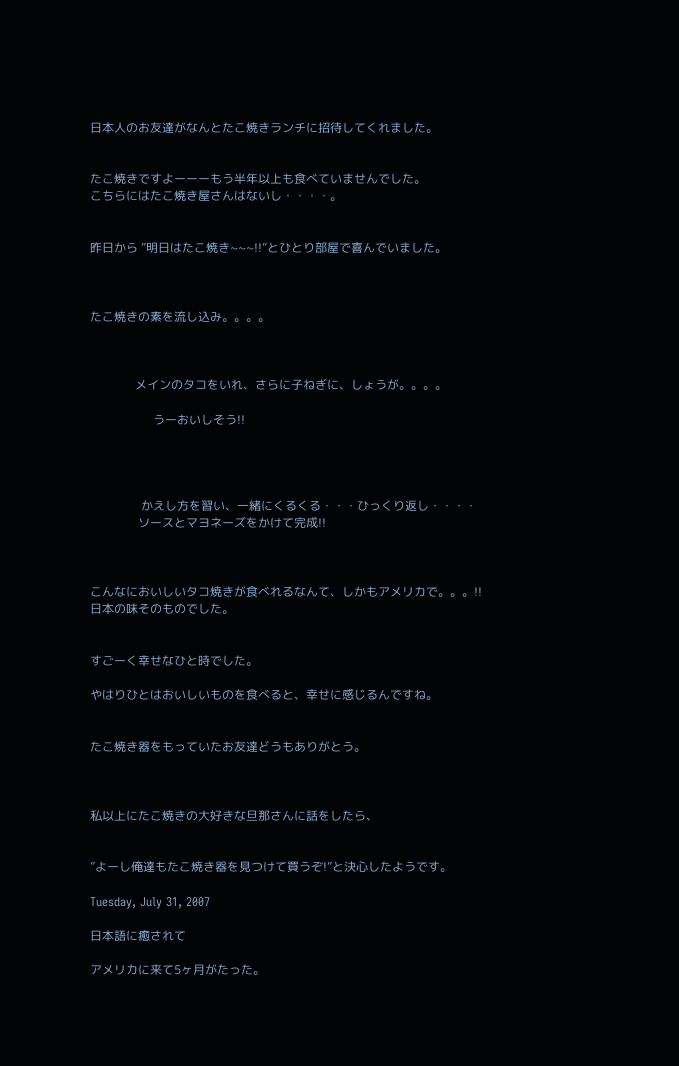日本人のお友達がなんとたこ焼きランチに招待してくれました。


たこ焼きですよーーーもう半年以上も食べていませんでした。
こちらにはたこ焼き屋さんはないし・・・・。


昨日から ”明日はたこ焼き~~~!!”とひとり部屋で喜んでいました。



たこ焼きの素を流し込み。。。。



               メインのタコをいれ、さらに子ねぎに、しょうが。。。。

                     うーおいしそう!!




                 かえし方を習い、一緒にくるくる・・・ひっくり返し・・・・
                ソースとマヨネーズをかけて完成!!



こんなにおいしいタコ焼きが食べれるなんて、しかもアメリカで。。。!!
日本の味そのものでした。


すごーく幸せなひと時でした。

やはりひとはおいしいものを食べると、幸せに感じるんですね。


たこ焼き器をもっていたお友達どうもありがとう。



私以上にたこ焼きの大好きな旦那さんに話をしたら、


”よーし俺達もたこ焼き器を見つけて買うぞ!”と決心したようです。

Tuesday, July 31, 2007

日本語に癒されて

アメリカに来て5ヶ月がたった。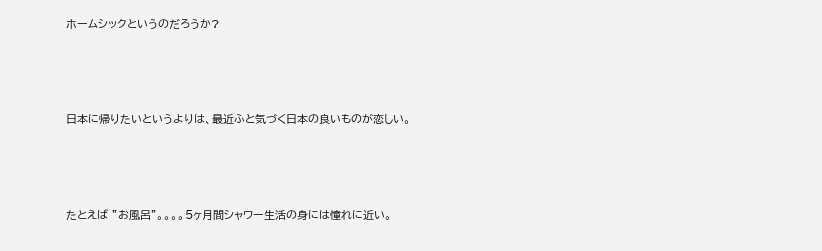ホームシックというのだろうか?



日本に帰りたいというよりは、最近ふと気づく日本の良いものが恋しい。



たとえば ”お風呂”。。。。5ヶ月間シャワー生活の身には憧れに近い。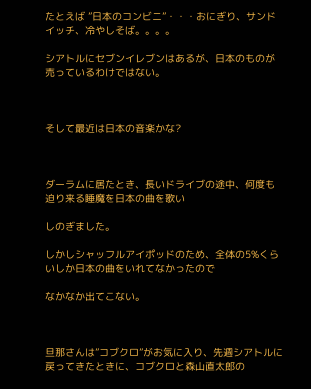たとえば ”日本のコンビニ”・・・おにぎり、サンドイッチ、冷やしそば。。。。

シアトルにセブンイレブンはあるが、日本のものが売っているわけではない。



そして最近は日本の音楽かな?



ダーラムに居たとき、長いドライブの途中、何度も迫り来る睡魔を日本の曲を歌い

しのぎました。

しかしシャッフルアイポッドのため、全体の5%くらいしか日本の曲をいれてなかったので

なかなか出てこない。



旦那さんは”コブクロ”がお気に入り、先週シアトルに戻ってきたときに、コブクロと森山直太郎の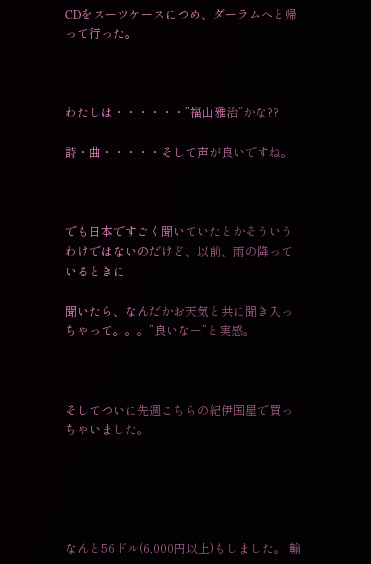CDをスーツケースにつめ、ダーラムへと帰って行った。



わたしは・・・・・・”福山雅治”かな??

詩・曲・・・・・そして声が良いですね。



でも日本ですごく聞いていたとかそういうわけではないのだけど、以前、雨の降っているときに

聞いたら、なんだかお天気と共に聞き入っちゃって。。。”良いなー”と実感。



そしてついに先週こちらの紀伊国屋で買っちゃいました。





なんと56ドル(6,000円以上)もしました。 輸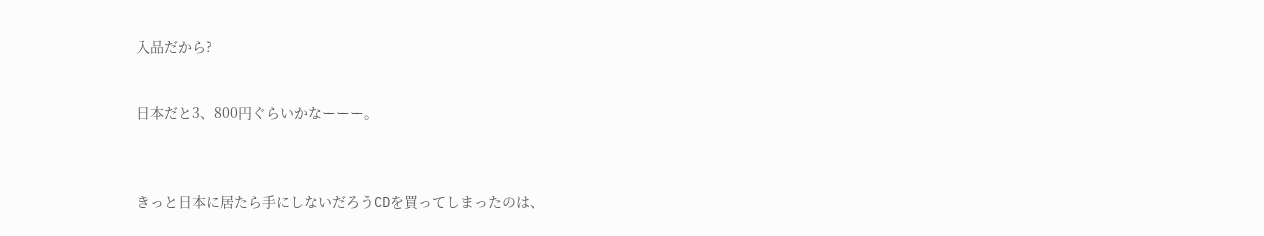入品だから?


日本だと3、800円ぐらいかなーーー。



きっと日本に居たら手にしないだろうCDを買ってしまったのは、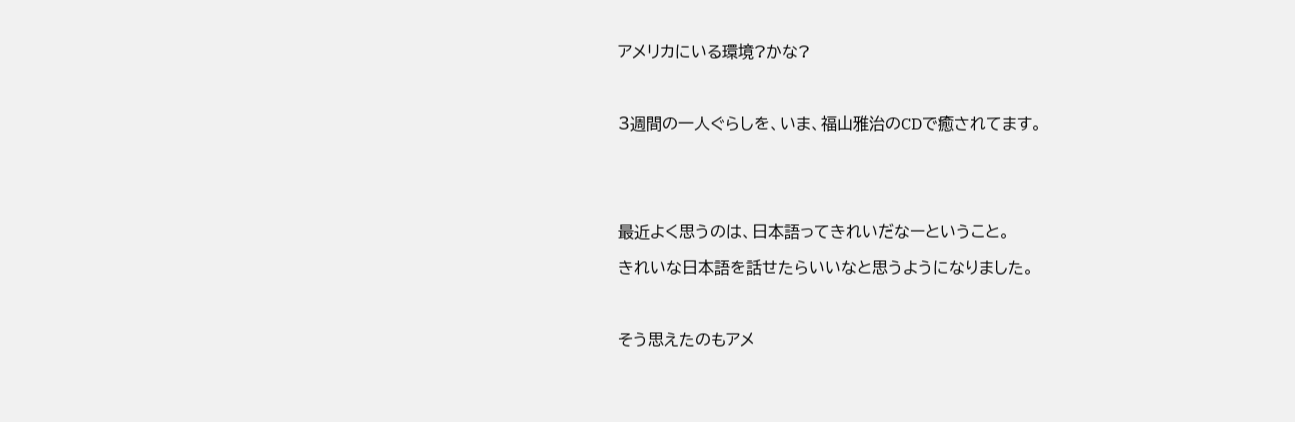アメリカにいる環境?かな?



3週間の一人ぐらしを、いま、福山雅治のCDで癒されてます。





最近よく思うのは、日本語ってきれいだなーということ。

きれいな日本語を話せたらいいなと思うようになりました。



そう思えたのもアメ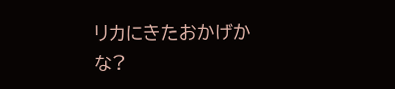リカにきたおかげかな?